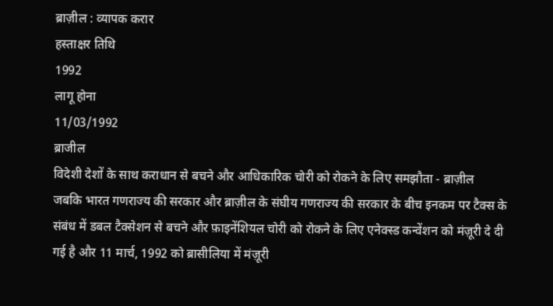ब्राज़ील : व्यापक करार
हस्ताक्षर तिथि
1992
लागू होना
11/03/1992
ब्राजील
विदेशी देशों के साथ कराधान से बचने और आधिकारिक चोरी को रोकने के लिए समझौता - ब्राज़ील
जबकि भारत गणराज्य की सरकार और ब्राज़ील के संघीय गणराज्य की सरकार के बीच इनकम पर टैक्स के संबंध में डबल टैक्सेशन से बचने और फ़ाइनेंशियल चोरी को रोकने के लिए एनेक्स्ड कन्वेंशन को मंज़ूरी दे दी गई है और 11 मार्च, 1992 को ब्रासीलिया में मंज़ूरी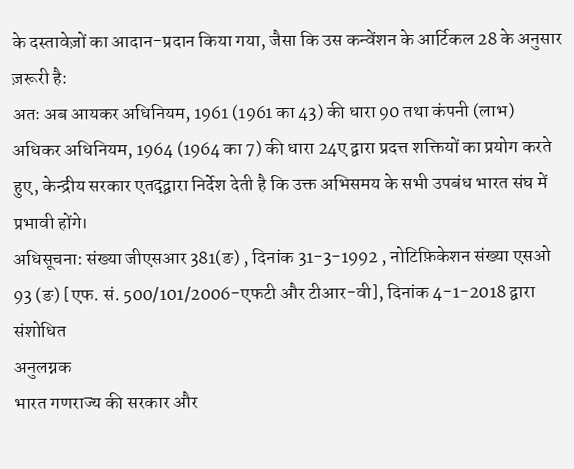के दस्तावेज़ों का आदान-प्रदान किया गया, जैसा कि उस कन्वेंशन के आर्टिकल 28 के अनुसार ज़रूरी है:
अतः अब आयकर अधिनियम, 1961 (1961 का 43) की धारा 90 तथा कंपनी (लाभ) अधिकर अधिनियम, 1964 (1964 का 7) की धारा 24ए द्वारा प्रदत्त शक्तियों का प्रयोग करते हुए, केन्द्रीय सरकार एतद्द्वारा निर्देश देती है कि उक्त अभिसमय के सभी उपबंध भारत संघ में प्रभावी होंगे।
अधिसूचना: संख्या जीएसआर 381(ङ) , दिनांक 31-3-1992 , नोटिफ़िकेशन संख्या एसओ 93 (ङ) [एफ. सं. 500/101/2006-एफटी और टीआर-वी], दिनांक 4-1-2018 द्वारा संशोधित
अनुलग्नक
भारत गणराज्य की सरकार और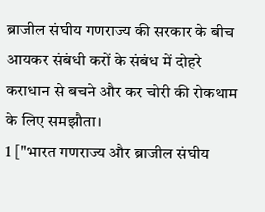ब्राजील संघीय गणराज्य की सरकार के बीच आयकर संबंधी करों के संबंध में दोहरे कराधान से बचने और कर चोरी की रोकथाम के लिए समझौता।
1 ["भारत गणराज्य और ब्राजील संघीय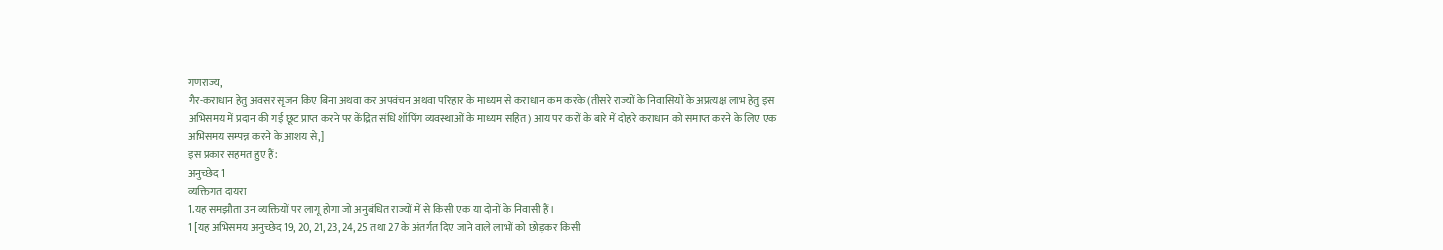गणराज्य,
गैर-कराधान हेतु अवसर सृजन किए बिना अथवा कर अपवंचन अथवा परिहार के माध्यम से कराधान कम करके (तीसरे राज्यों के निवासियों के अप्रत्यक्ष लाभ हेतु इस अभिसमय में प्रदान की गई छूट प्राप्त करने पर केंद्रित संधि शॉपिंग व्यवस्थाओं के माध्यम सहित) आय पर करों के बारे में दोहरे कराधान को समाप्त करने के लिए एक अभिसमय सम्पन्न करने के आशय से,]
इस प्रकार सहमत हुए हैं:
अनुच्छेद 1
व्यक्तिगत दायरा
1.यह समझौता उन व्यक्तियों पर लागू होगा जो अनुबंधित राज्यों में से किसी एक या दोनों के निवासी हैं।
1 [यह अभिसमय अनुच्छेद 19, 20, 21, 23, 24, 25 तथा 27 के अंतर्गत दिए जाने वाले लाभों को छोड़कर किसी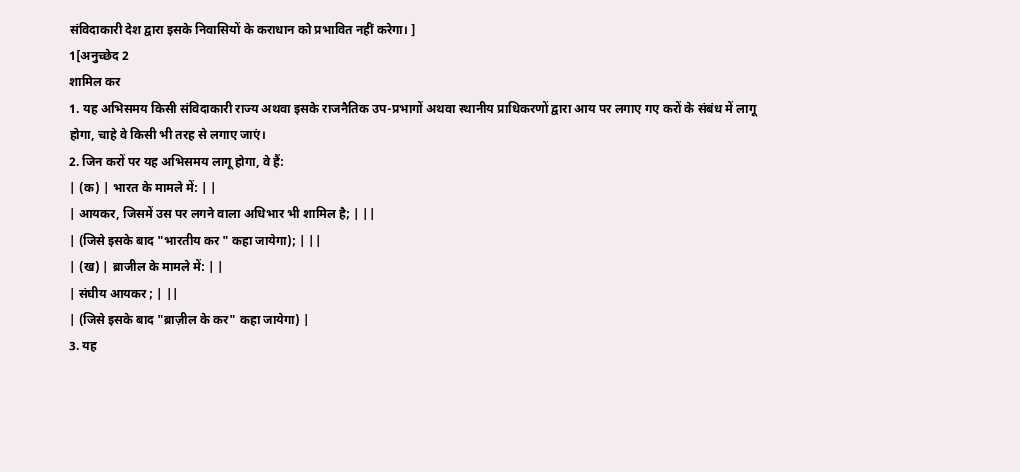संविदाकारी देश द्वारा इसके निवासियों के कराधान को प्रभावित नहीं करेगा। ]
1[अनुच्छेद 2
शामिल कर
1. यह अभिसमय किसी संविदाकारी राज्य अथवा इसके राजनैतिक उप-प्रभागों अथवा स्थानीय प्राधिकरणों द्वारा आय पर लगाए गए करों के संबंध में लागू होगा, चाहे वे किसी भी तरह से लगाए जाएं।
2. जिन करों पर यह अभिसमय लागू होगा, वे हैं:
| (क) | भारत के मामले में: | |
| आयकर, जिसमें उस पर लगने वाला अधिभार भी शामिल है; | ||
| (जिसे इसके बाद "भारतीय कर " कहा जायेगा); | ||
| (ख) | ब्राजील के मामले में: | |
| संघीय आयकर ; | ||
| (जिसे इसके बाद "ब्राज़ील के कर" कहा जायेगा) |
3. यह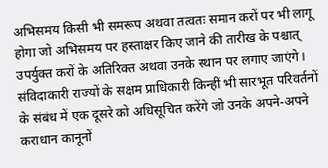अभिसमय किसी भी समरूप अथवा तत्वतः समान करों पर भी लागू होगा जो अभिसमय पर हस्ताक्षर किए जाने की तारीख के पश्चात् उपर्युक्त करों के अतिरिक्त अथवा उनके स्थान पर लगाए जाएंगे। संविदाकारी राज्यों के सक्षम प्राधिकारी किन्हीं भी सारभूत परिवर्तनों के संबंध में एक दूसरे को अधिसूचित करेंगे जो उनके अपने-अपने कराधान कानूनों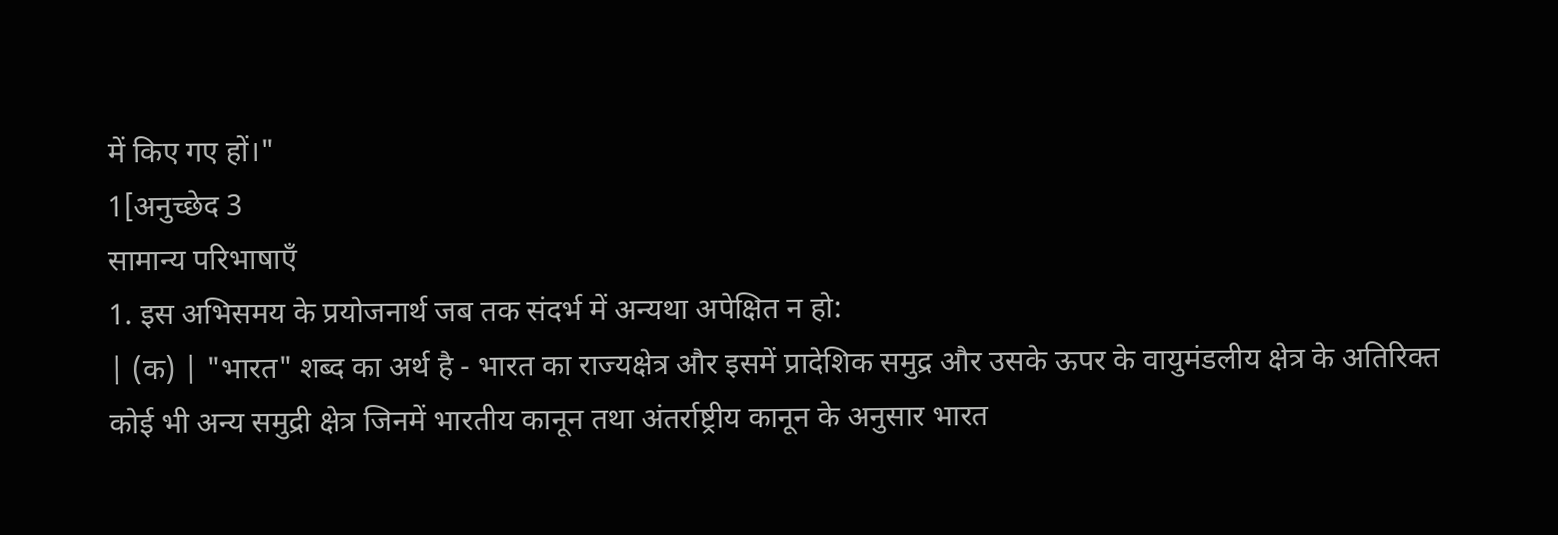में किए गए हों।"
1[अनुच्छेद 3
सामान्य परिभाषाएँ
1. इस अभिसमय के प्रयोजनार्थ जब तक संदर्भ में अन्यथा अपेक्षित न हो:
| (क) | "भारत" शब्द का अर्थ है - भारत का राज्यक्षेत्र और इसमें प्रादेशिक समुद्र और उसके ऊपर के वायुमंडलीय क्षेत्र के अतिरिक्त कोई भी अन्य समुद्री क्षेत्र जिनमें भारतीय कानून तथा अंतर्राष्ट्रीय कानून के अनुसार भारत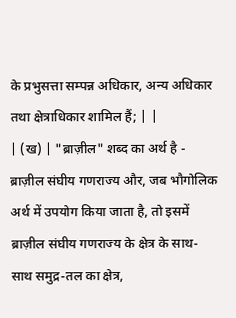के प्रभुसत्ता सम्पन्न अधिकार, अन्य अधिकार तथा क्षेत्राधिकार शामिल हैं; | |
| (ख) | "ब्राज़ील" शब्द का अर्थ है - ब्राज़ील संघीय गणराज्य और, जब भौगोलिक अर्थ में उपयोग किया जाता है, तो इसमें ब्राज़ील संघीय गणराज्य के क्षेत्र के साथ-साथ समुद्र-तल का क्षेत्र,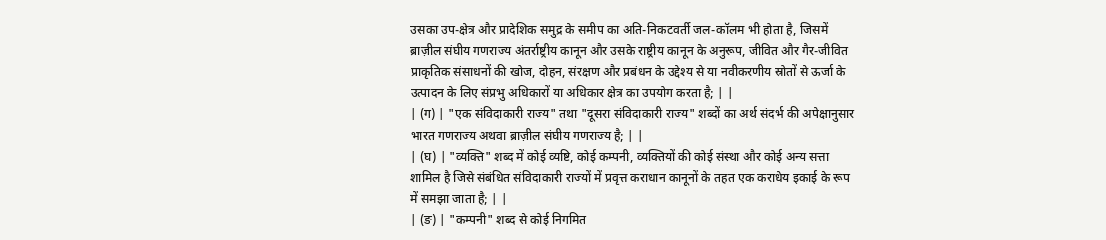उसका उप-क्षेत्र और प्रादेशिक समुद्र के समीप का अति-निकटवर्ती जल-कॉलम भी होता है, जिसमें ब्राज़ील संघीय गणराज्य अंतर्राष्ट्रीय कानून और उसके राष्ट्रीय कानून के अनुरूप, जीवित और गैर-जीवित प्राकृतिक संसाधनों की खोज, दोहन, संरक्षण और प्रबंधन के उद्देश्य से या नवीकरणीय स्रोतों से ऊर्जा के उत्पादन के लिए संप्रभु अधिकारों या अधिकार क्षेत्र का उपयोग करता है; | |
| (ग) | "एक संविदाकारी राज्य" तथा "दूसरा संविदाकारी राज्य" शब्दों का अर्थ संदर्भ की अपेक्षानुसार भारत गणराज्य अथवा ब्राज़ील संघीय गणराज्य है; | |
| (घ) | "व्यक्ति" शब्द में कोई व्यष्टि, कोई कम्पनी, व्यक्तियों की कोई संस्था और कोई अन्य सत्ता शामिल है जिसे संबंधित संविदाकारी राज्यों में प्रवृत्त कराधान कानूनों के तहत एक कराधेय इकाई के रूप में समझा जाता है; | |
| (ङ) | "कम्पनी" शब्द से कोई निगमित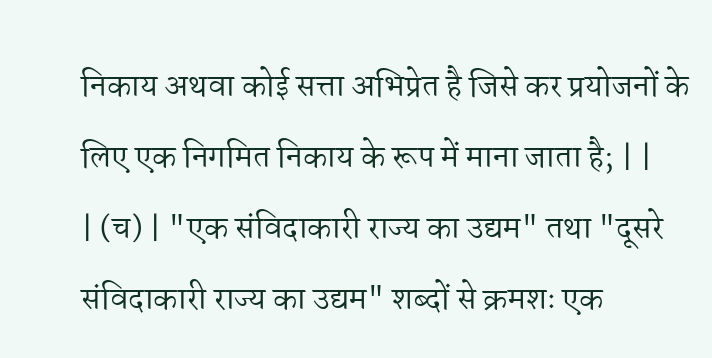निकाय अथवा कोई सत्ता अभिप्रेत है जिसे कर प्रयोजनों के लिए एक निगमित निकाय के रूप में माना जाता है; | |
| (च) | "एक संविदाकारी राज्य का उद्यम" तथा "दूसरे संविदाकारी राज्य का उद्यम" शब्दों से क्रमशः एक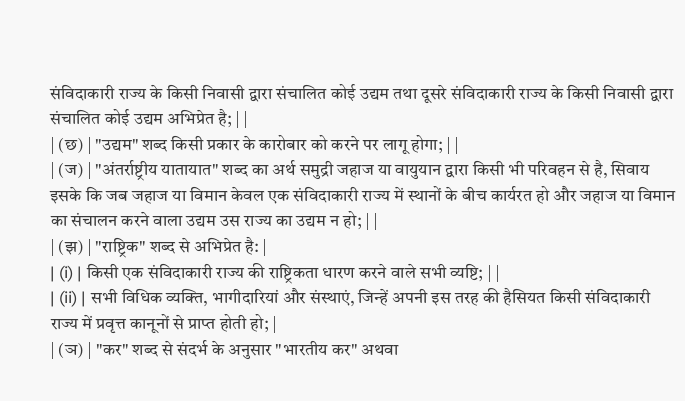संविदाकारी राज्य के किसी निवासी द्वारा संचालित कोई उद्यम तथा दूसरे संविदाकारी राज्य के किसी निवासी द्वारा संचालित कोई उद्यम अभिप्रेत है; | |
| (छ) | "उद्यम" शब्द किसी प्रकार के कारोबार को करने पर लागू होगा; | |
| (ज) | "अंतर्राष्ट्रीय यातायात" शब्द का अर्थ समुद्री जहाज या वायुयान द्वारा किसी भी परिवहन से है, सिवाय इसके कि जब जहाज या विमान केवल एक संविदाकारी राज्य में स्थानों के बीच कार्यरत हो और जहाज या विमान का संचालन करने वाला उद्यम उस राज्य का उद्यम न हो; | |
| (झ) | "राष्ट्रिक" शब्द से अभिप्रेत है: |
| (i) | किसी एक संविदाकारी राज्य की राष्ट्रिकता धारण करने वाले सभी व्यष्टि; | |
| (ii) | सभी विधिक व्यक्ति, भागीदारियां और संस्थाएं, जिन्हें अपनी इस तरह की हैसियत किसी संविदाकारी राज्य में प्रवृत्त कानूनों से प्राप्त होती हो; |
| (ञ) | "कर" शब्द से संदर्भ के अनुसार "भारतीय कर" अथवा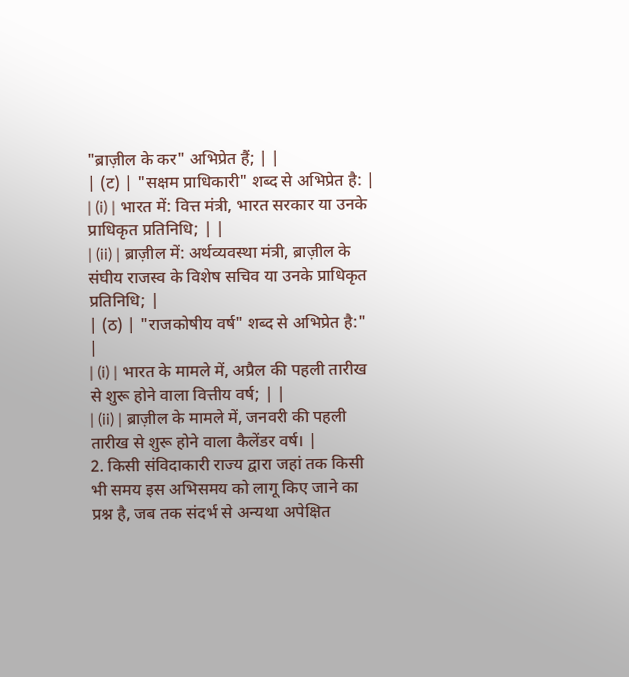"ब्राज़ील के कर" अभिप्रेत हैं; | |
| (ट) | "सक्षम प्राधिकारी" शब्द से अभिप्रेत है: |
| (i) | भारत में: वित्त मंत्री, भारत सरकार या उनके प्राधिकृत प्रतिनिधि; | |
| (ii) | ब्राज़ील में: अर्थव्यवस्था मंत्री, ब्राज़ील के संघीय राजस्व के विशेष सचिव या उनके प्राधिकृत प्रतिनिधि; |
| (ठ) | "राजकोषीय वर्ष" शब्द से अभिप्रेत है:" |
| (i) | भारत के मामले में, अप्रैल की पहली तारीख से शुरू होने वाला वित्तीय वर्ष; | |
| (ii) | ब्राज़ील के मामले में, जनवरी की पहली तारीख से शुरू होने वाला कैलेंडर वर्ष। |
2. किसी संविदाकारी राज्य द्वारा जहां तक किसी भी समय इस अभिसमय को लागू किए जाने का प्रश्न है, जब तक संदर्भ से अन्यथा अपेक्षित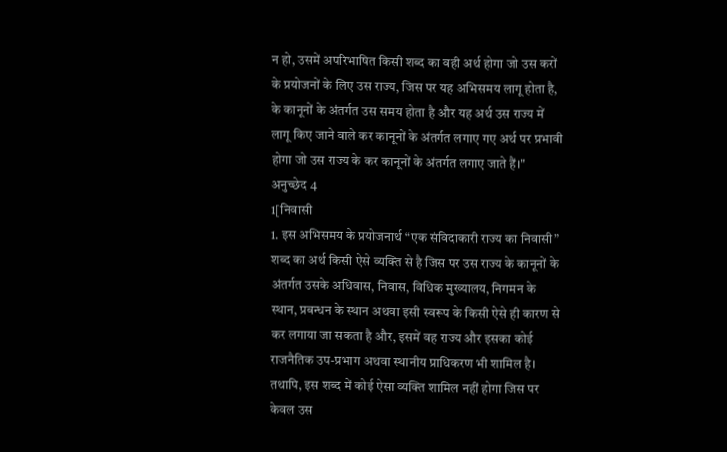न हो, उसमें अपरिभाषित किसी शब्द का वही अर्थ होगा जो उस करों के प्रयोजनों के लिए उस राज्य, जिस पर यह अभिसमय लागू होता है, के कानूनों के अंतर्गत उस समय होता है और यह अर्थ उस राज्य में लागू किए जाने वाले कर कानूनों के अंतर्गत लगाए गए अर्थ पर प्रभावी होगा जो उस राज्य के कर कानूनों के अंतर्गत लगाए जाते हैं।"
अनुच्छेद 4
1[निवासी
1. इस अभिसमय के प्रयोजनार्थ “एक संविदाकारी राज्य का निवासी” शब्द का अर्थ किसी ऐसे व्यक्ति से है जिस पर उस राज्य के कानूनों के अंतर्गत उसके अधिवास, निवास, विधिक मुख्यालय, निगमन के स्थान, प्रबन्धन के स्थान अथवा इसी स्वरूप के किसी ऐसे ही कारण से कर लगाया जा सकता है और, इसमें वह राज्य और इसका कोई राजनैतिक उप-प्रभाग अथवा स्थानीय प्राधिकरण भी शामिल है। तथापि, इस शब्द में कोई ऐसा व्यक्ति शामिल नहीं होगा जिस पर केवल उस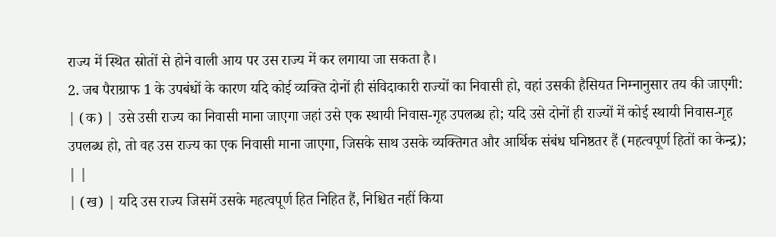राज्य में स्थित स्रोतों से होने वाली आय पर उस राज्य में कर लगाया जा सकता है।
2. जब पैराग्राफ 1 के उपबंधों के कारण यदि कोई व्यक्ति दोनों ही संविदाकारी राज्यों का निवासी हो, वहां उसकी हैसियत निम्नानुसार तय की जाएगी:
| (क) | उसे उसी राज्य का निवासी माना जाएगा जहां उसे एक स्थायी निवास-गृह उपलब्ध हो; यदि उसे दोनों ही राज्यों में कोई स्थायी निवास-गृह उपलब्ध हो, तो वह उस राज्य का एक निवासी माना जाएगा, जिसके साथ उसके व्यक्तिगत और आर्थिक संबंध घनिष्ठतर हैं (महत्वपूर्ण हितों का केन्द्र); | |
| (ख) | यदि उस राज्य जिसमें उसके महत्वपूर्ण हित निहित हैं, निश्चित नहीं किया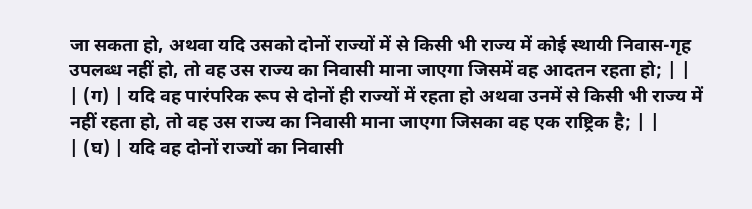जा सकता हो, अथवा यदि उसको दोनों राज्यों में से किसी भी राज्य में कोई स्थायी निवास-गृह उपलब्ध नहीं हो, तो वह उस राज्य का निवासी माना जाएगा जिसमें वह आदतन रहता हो; | |
| (ग) | यदि वह पारंपरिक रूप से दोनों ही राज्यों में रहता हो अथवा उनमें से किसी भी राज्य में नहीं रहता हो, तो वह उस राज्य का निवासी माना जाएगा जिसका वह एक राष्ट्रिक है; | |
| (घ) | यदि वह दोनों राज्यों का निवासी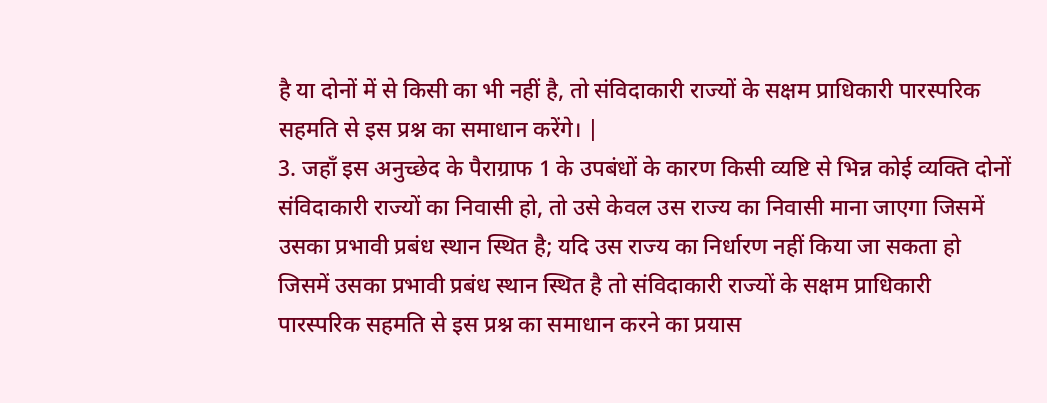है या दोनों में से किसी का भी नहीं है, तो संविदाकारी राज्यों के सक्षम प्राधिकारी पारस्परिक सहमति से इस प्रश्न का समाधान करेंगे। |
3. जहाँ इस अनुच्छेद के पैराग्राफ 1 के उपबंधों के कारण किसी व्यष्टि से भिन्न कोई व्यक्ति दोनों संविदाकारी राज्यों का निवासी हो, तो उसे केवल उस राज्य का निवासी माना जाएगा जिसमें उसका प्रभावी प्रबंध स्थान स्थित है; यदि उस राज्य का निर्धारण नहीं किया जा सकता हो जिसमें उसका प्रभावी प्रबंध स्थान स्थित है तो संविदाकारी राज्यों के सक्षम प्राधिकारी पारस्परिक सहमति से इस प्रश्न का समाधान करने का प्रयास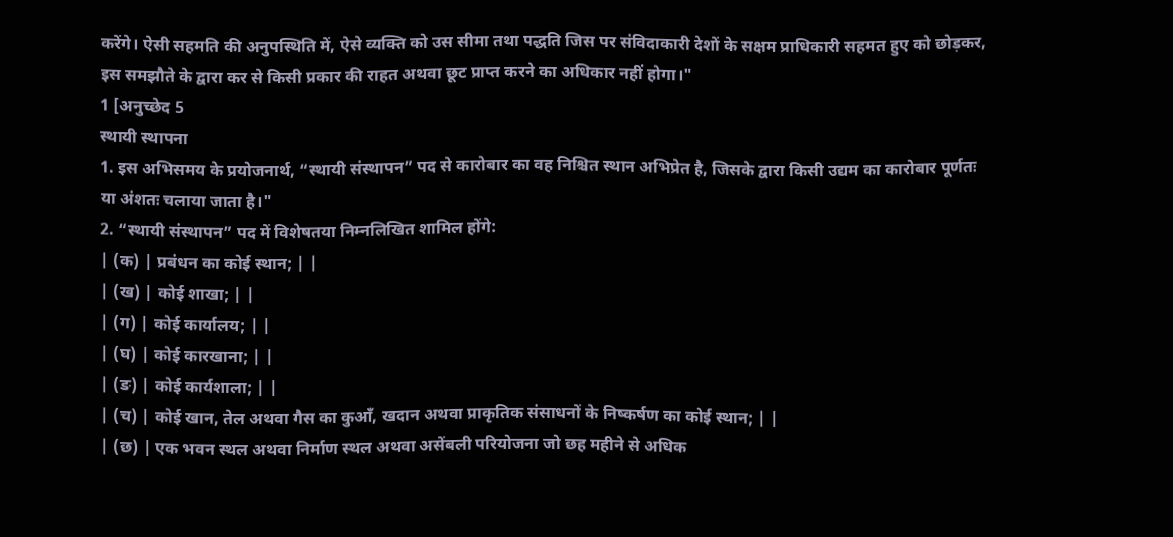करेंगे। ऐसी सहमति की अनुपस्थिति में, ऐसे व्यक्ति को उस सीमा तथा पद्धति जिस पर संविदाकारी देशों के सक्षम प्राधिकारी सहमत हुए को छोड़कर, इस समझौते के द्वारा कर से किसी प्रकार की राहत अथवा छूट प्राप्त करने का अधिकार नहीं होगा।"
1 [अनुच्छेद 5
स्थायी स्थापना
1. इस अभिसमय के प्रयोजनार्थ, “स्थायी संस्थापन” पद से कारोबार का वह निश्चित स्थान अभिप्रेत है, जिसके द्वारा किसी उद्यम का कारोबार पूर्णतः या अंशतः चलाया जाता है।"
2. “स्थायी संस्थापन” पद में विशेषतया निम्नलिखित शामिल होंगे:
| (क) | प्रबंधन का कोई स्थान; | |
| (ख) | कोई शाखा; | |
| (ग) | कोई कार्यालय; | |
| (घ) | कोई कारखाना; | |
| (ङ) | कोई कार्यशाला; | |
| (च) | कोई खान, तेल अथवा गैस का कुआँ, खदान अथवा प्राकृतिक संसाधनों के निष्कर्षण का कोई स्थान; | |
| (छ) | एक भवन स्थल अथवा निर्माण स्थल अथवा असेंबली परियोजना जो छह महीने से अधिक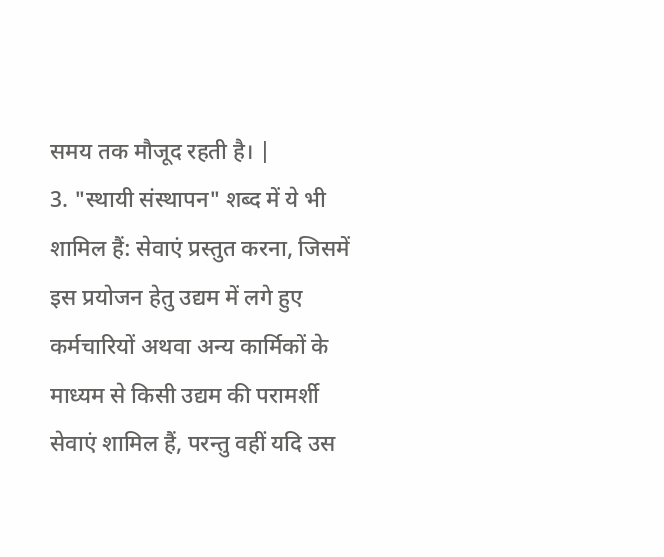समय तक मौजूद रहती है। |
3. "स्थायी संस्थापन" शब्द में ये भी शामिल हैं: सेवाएं प्रस्तुत करना, जिसमें इस प्रयोजन हेतु उद्यम में लगे हुए कर्मचारियों अथवा अन्य कार्मिकों के माध्यम से किसी उद्यम की परामर्शी सेवाएं शामिल हैं, परन्तु वहीं यदि उस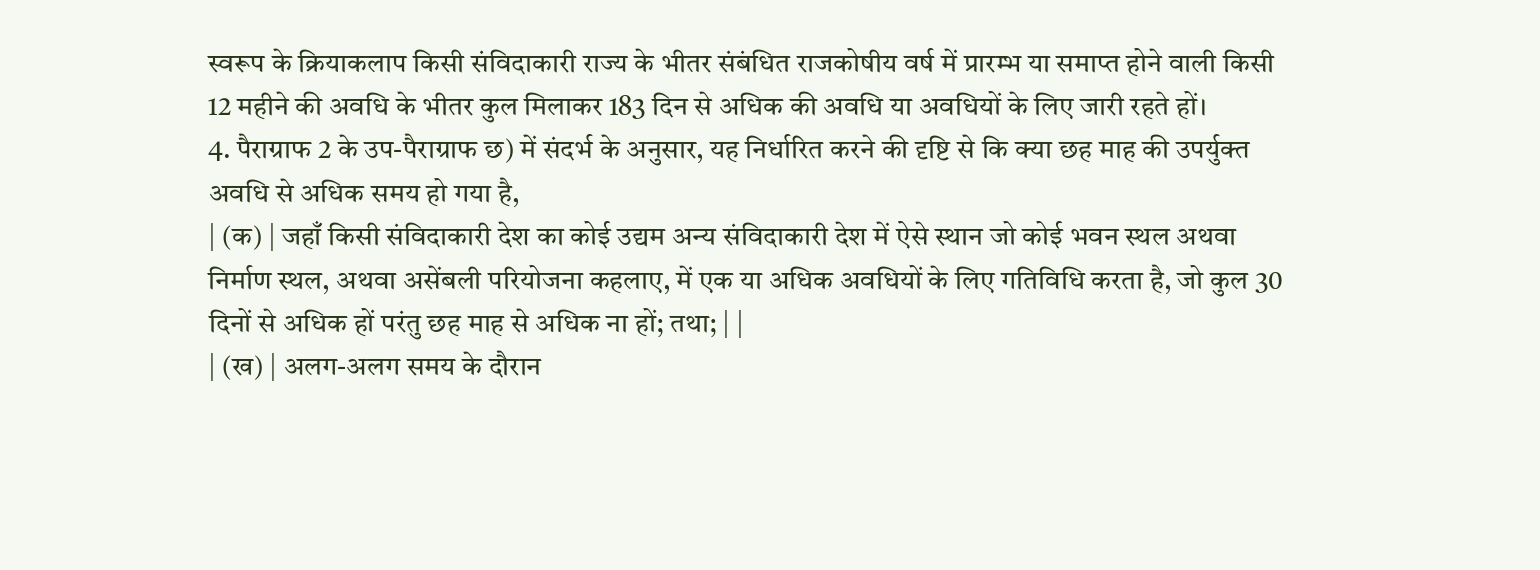स्वरूप के क्रियाकलाप किसी संविदाकारी राज्य के भीतर संबंधित राजकोषीय वर्ष में प्रारम्भ या समाप्त होने वाली किसी 12 महीने की अवधि के भीतर कुल मिलाकर 183 दिन से अधिक की अवधि या अवधियों के लिए जारी रहते हों।
4. पैराग्राफ 2 के उप-पैराग्राफ छ) में संदर्भ के अनुसार, यह निर्धारित करने की दृष्टि से कि क्या छह माह की उपर्युक्त अवधि से अधिक समय हो गया है,
| (क) | जहाँ किसी संविदाकारी देश का कोई उद्यम अन्य संविदाकारी देश में ऐसे स्थान जो कोई भवन स्थल अथवा निर्माण स्थल, अथवा असेंबली परियोजना कहलाए, में एक या अधिक अवधियों के लिए गतिविधि करता है, जो कुल 30 दिनों से अधिक हों परंतु छह माह से अधिक ना हों; तथा; | |
| (ख) | अलग-अलग समय के दौरान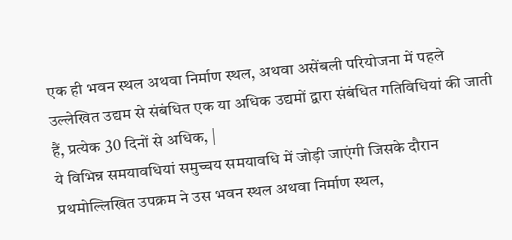एक ही भवन स्थल अथवा निर्माण स्थल, अथवा असेंबली परियोजना में पहले उल्लेखित उद्यम से संबंधित एक या अधिक उद्यमों द्वारा संबंधित गतिविधियां की जाती हैं, प्रत्येक 30 दिनों से अधिक, |
ये विभिन्न समयावधियां समुच्चय समयावधि में जोड़ी जाएंगी जिसके दौरान प्रथमोल्लिखित उपक्रम ने उस भवन स्थल अथवा निर्माण स्थल,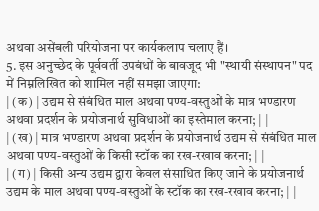अथवा असेंबली परियोजना पर कार्यकलाप चलाए हैं।
5. इस अनुच्छेद के पूर्ववर्ती उपबंधों के बावजूद भी "स्थायी संस्थापन" पद में निम्नलिखित को शामिल नहीं समझा जाएगा:
| (क) | उद्यम से संबंधित माल अथवा पण्य-वस्तुओं के मात्र भण्डारण अथवा प्रदर्शन के प्रयोजनार्थ सुविधाओं का इस्तेमाल करना; | |
| (ख) | मात्र भण्डारण अथवा प्रदर्शन के प्रयोजनार्थ उद्यम से संबंधित माल अथवा पण्य-वस्तुओं के किसी स्टॉक का रख-रखाव करना; | |
| (ग) | किसी अन्य उद्यम द्वारा केवल संसाधित किए जाने के प्रयोजनार्थ उद्यम के माल अथवा पण्य-वस्तुओं के स्टॉक का रख-रखाव करना; | |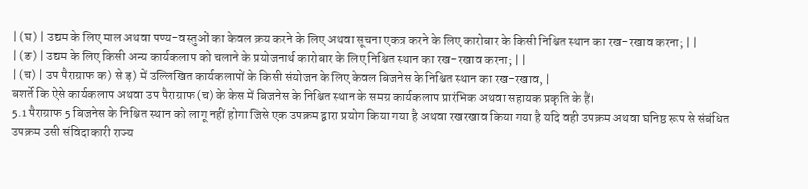| (घ) | उद्यम के लिए माल अथवा पण्य-वस्तुओं का केवल क्रय करने के लिए अथवा सूचना एकत्र करने के लिए कारोबार के किसी निश्चित स्थान का रख-रखाव करना; | |
| (ङ) | उद्यम के लिए किसी अन्य कार्यकलाप को चलाने के प्रयोजनार्थ कारोबार के लिए निश्चित स्थान का रख-रखाव करना; | |
| (च) | उप पैराग्राफ क) से ड़) में उल्लिखित कार्यकलापों के किसी संयोजन के लिए केवल बिजनेस के निश्चित स्थान का रख-रखाव, |
बशर्ते कि ऐसे कार्यकलाप अथवा उप पैराग्राफ (च) के केस में बिजनेस के निश्चित स्थान के समग्र कार्यकलाप प्रारंभिक अथवा सहायक प्रकृति के हैं।
5.1 पैराग्राफ 5 बिजनेस के निश्चित स्थान को लागू नहीं होगा जिसे एक उपक्रम द्वारा प्रयोग किया गया है अथवा रखरखाव किया गया है यदि वही उपक्रम अथवा घनिष्ठ रूप से संबंधित उपक्रम उसी संविदाकारी राज्य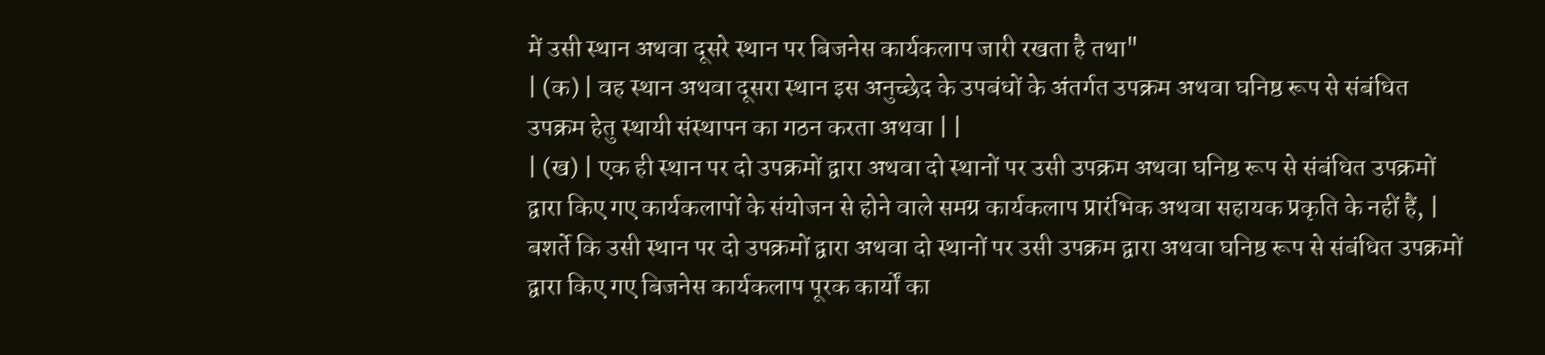में उसी स्थान अथवा दूसरे स्थान पर बिजनेस कार्यकलाप जारी रखता है तथा"
| (क) | वह स्थान अथवा दूसरा स्थान इस अनुच्छेद के उपबंधों के अंतर्गत उपक्रम अथवा घनिष्ठ रूप से संबंधित उपक्रम हेतु स्थायी संस्थापन का गठन करता अथवा | |
| (ख) | एक ही स्थान पर दो उपक्रमों द्वारा अथवा दो स्थानों पर उसी उपक्रम अथवा घनिष्ठ रूप से संबंधित उपक्रमों द्वारा किए गए कार्यकलापों के संयोजन से होने वाले समग्र कार्यकलाप प्रारंभिक अथवा सहायक प्रकृति के नहीं हैं, |
बशर्ते कि उसी स्थान पर दो उपक्रमों द्वारा अथवा दो स्थानों पर उसी उपक्रम द्वारा अथवा घनिष्ठ रूप से संबंधित उपक्रमों द्वारा किए गए बिजनेस कार्यकलाप पूरक कार्यों का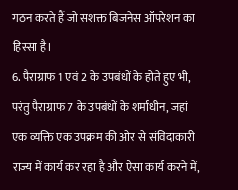गठन करते हैं जो सशक्त बिजनेस ऑपरेशन का हिस्सा है।
6. पैराग्राफ 1 एवं 2 के उपबंधों के होते हुए भी, परंतु पैराग्राफ 7 के उपबंधों के शर्माधीन, जहां एक व्यक्ति एक उपक्रम की ओर से संविदाकारी राज्य में कार्य कर रहा है और ऐसा कार्य करने में,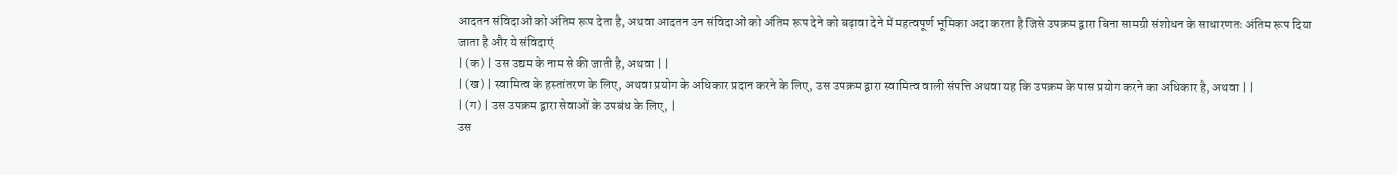आदतन संविदाओं को अंतिम रूप देता है, अथवा आदतन उन संविदाओं को अंतिम रूप देने को बढ़ावा देने में महत्वपूर्ण भूमिका अदा करता है जिसे उपक्रम द्वारा बिना सामग्री संशोधन के साधारणतः अंतिम रूप दिया जाता है और ये संविदाएं
| (क) | उस उद्यम के नाम से की जाती है, अथवा | |
| (ख) | स्वामित्व के हस्तांतरण के लिए, अथवा प्रयोग के अधिकार प्रदान करने के लिए, उस उपक्रम द्वारा स्वामित्व वाली संपत्ति अथवा यह कि उपक्रम के पास प्रयोग करने का अधिकार है, अथवा | |
| (ग) | उस उपक्रम द्वारा सेवाओं के उपबंध के लिए, |
उस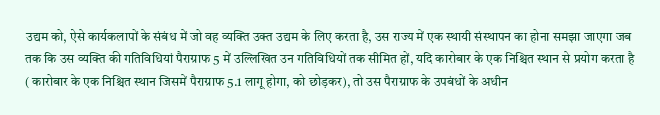उद्यम को, ऐसे कार्यकलापों के संबंध में जो वह व्यक्ति उक्त उद्यम के लिए करता है, उस राज्य में एक स्थायी संस्थापन का होना समझा जाएगा जब तक कि उस व्यक्ति की गतिविधियां पैराग्राफ 5 में उल्लिखित उन गतिविधियों तक सीमित हों, यदि कारोबार के एक निश्चित स्थान से प्रयोग करता है ( कारोबार के एक निश्चित स्थान जिसमें पैराग्राफ 5.1 लागू होगा, को छोड़कर), तो उस पैराग्राफ के उपबंधों के अधीन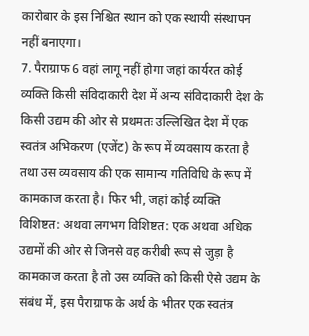कारोबार के इस निश्चित स्थान को एक स्थायी संस्थापन नहीं बनाएगा।
7. पैराग्राफ 6 वहां लागू नहीं होगा जहां कार्यरत कोई व्यक्ति किसी संविदाकारी देश में अन्य संविदाकारी देश के किसी उद्यम की ओर से प्रथमतः उल्लिखित देश में एक स्वतंत्र अभिकरण (एजेंट) के रूप में व्यवसाय करता है तथा उस व्यवसाय की एक सामान्य गतिविधि के रूप में कामकाज करता है। फिर भी, जहां कोई व्यक्ति विशिष्टत: अथवा लगभग विशिष्टत: एक अथवा अधिक उद्यमों की ओर से जिनसे वह करीबी रूप से जुड़ा है कामकाज करता है तो उस व्यक्ति को किसी ऐसे उद्यम के संबंध में, इस पैराग्राफ के अर्थ के भीतर एक स्वतंत्र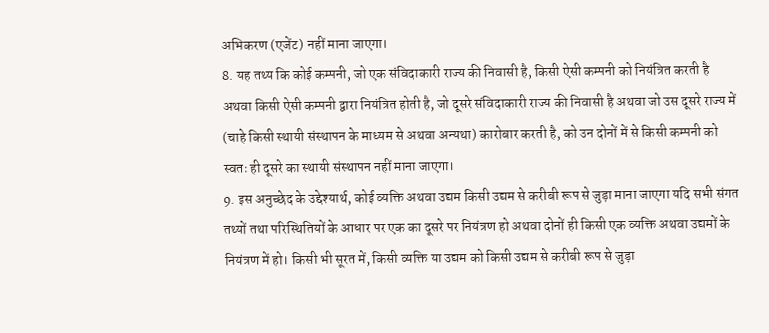अभिकरण (एजेंट) नहीं माना जाएगा।
8. यह तथ्य कि कोई कम्पनी, जो एक संविदाकारी राज्य की निवासी है, किसी ऐसी कम्पनी को नियंत्रित करती है अथवा किसी ऐसी कम्पनी द्वारा नियंत्रित होती है, जो दूसरे संविदाकारी राज्य की निवासी है अथवा जो उस दूसरे राज्य में (चाहे किसी स्थायी संस्थापन के माध्यम से अथवा अन्यथा) कारोबार करती है, को उन दोनों में से किसी कम्पनी को स्वतः ही दूसरे का स्थायी संस्थापन नहीं माना जाएगा।
9. इस अनुच्छेद के उद्देश्यार्थ, कोई व्यक्ति अथवा उद्यम किसी उद्यम से करीबी रूप से जुड़ा माना जाएगा यदि सभी संगत तथ्यों तथा परिस्थितियों के आधार पर एक का दूसरे पर नियंत्रण हो अथवा दोनों ही किसी एक व्यक्ति अथवा उद्यमों के नियंत्रण में हो। किसी भी सूरत में, किसी व्यक्ति या उद्यम को किसी उद्यम से करीबी रूप से जुड़ा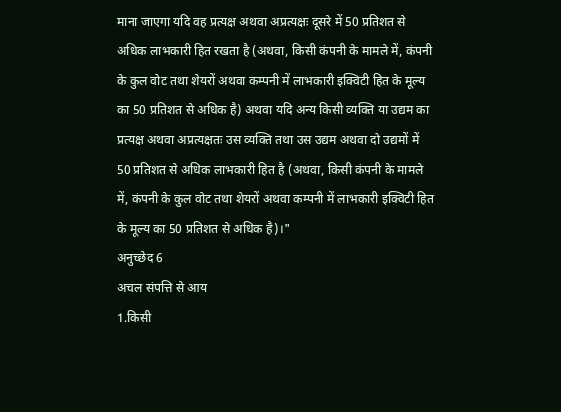माना जाएगा यदि वह प्रत्यक्ष अथवा अप्रत्यक्षः दूसरे में 50 प्रतिशत से अधिक लाभकारी हित रखता है (अथवा, किसी कंपनी के मामले में, कंपनी के कुल वोट तथा शेयरों अथवा कम्पनी में लाभकारी इक्विटी हित के मूल्य का 50 प्रतिशत से अधिक है) अथवा यदि अन्य किसी व्यक्ति या उद्यम का प्रत्यक्ष अथवा अप्रत्यक्षतः उस व्यक्ति तथा उस उद्यम अथवा दो उद्यमों में 50 प्रतिशत से अधिक लाभकारी हित है (अथवा, किसी कंपनी के मामले में, कंपनी के कुल वोट तथा शेयरों अथवा कम्पनी में लाभकारी इक्विटी हित के मूल्य का 50 प्रतिशत से अधिक है)।"
अनुच्छेद 6
अचल संपत्ति से आय
1.किसी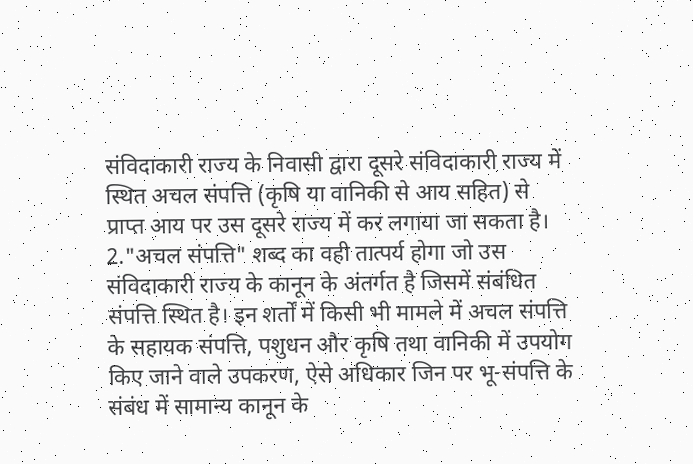संविदाकारी राज्य के निवासी द्वारा दूसरे संविदाकारी राज्य में स्थित अचल संपत्ति (कृषि या वानिकी से आय सहित) से प्राप्त आय पर उस दूसरे राज्य में कर लगाया जा सकता है।
2."अचल संपत्ति" शब्द का वही तात्पर्य होगा जो उस संविदाकारी राज्य के कानून के अंतर्गत है जिसमें संबंधित संपत्ति स्थित है। इन शर्तों में किसी भी मामले में अचल संपत्ति के सहायक संपत्ति, पशुधन और कृषि तथा वानिकी में उपयोग किए जाने वाले उपकरण, ऐसे अधिकार जिन पर भू-संपत्ति के संबंध में सामान्य कानून के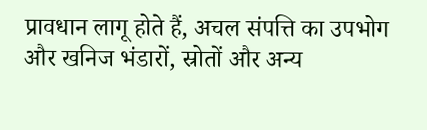प्रावधान लागू होते हैं, अचल संपत्ति का उपभोग और खनिज भंडारों, स्रोतों और अन्य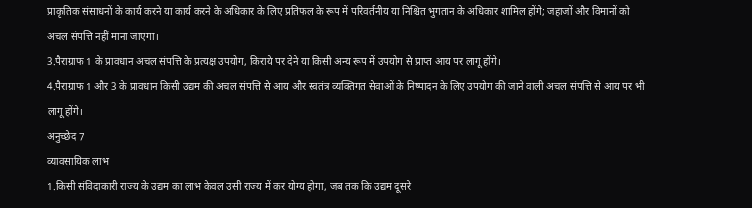प्राकृतिक संसाधनों के कार्य करने या कार्य करने के अधिकार के लिए प्रतिफल के रूप में परिवर्तनीय या निश्चित भुगतान के अधिकार शामिल होंगे; जहाजों और विमानों को अचल संपत्ति नहीं माना जाएगा।
3.पैराग्राफ 1 के प्रावधान अचल संपत्ति के प्रत्यक्ष उपयोग, किराये पर देने या किसी अन्य रूप में उपयोग से प्राप्त आय पर लागू होंगे।
4.पैराग्राफ 1 और 3 के प्रावधान किसी उद्यम की अचल संपत्ति से आय और स्वतंत्र व्यक्तिगत सेवाओं के निष्पादन के लिए उपयोग की जाने वाली अचल संपत्ति से आय पर भी लागू होंगे।
अनुच्छेद 7
व्यावसायिक लाभ
1.किसी संविदाकारी राज्य के उद्यम का लाभ केवल उसी राज्य में कर योग्य होगा, जब तक कि उद्यम दूसरे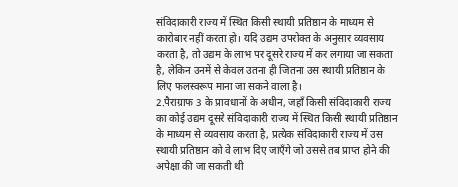संविदाकारी राज्य में स्थित किसी स्थायी प्रतिष्ठान के माध्यम से कारोबार नहीं करता हो। यदि उद्यम उपरोक्त के अनुसार व्यवसाय करता है, तो उद्यम के लाभ पर दूसरे राज्य में कर लगाया जा सकता है, लेकिन उनमें से केवल उतना ही जितना उस स्थायी प्रतिष्ठान के लिए फलस्वरूप माना जा सकने वाला है।
2.पैराग्राफ 3 के प्रावधानों के अधीन, जहाँ किसी संविदाकारी राज्य का कोई उद्यम दूसरे संविदाकारी राज्य में स्थित किसी स्थायी प्रतिष्ठान के माध्यम से व्यवसाय करता है, प्रत्येक संविदाकारी राज्य में उस स्थायी प्रतिष्ठान को वे लाभ दिए जाएँगे जो उससे तब प्राप्त होने की अपेक्षा की जा सकती थी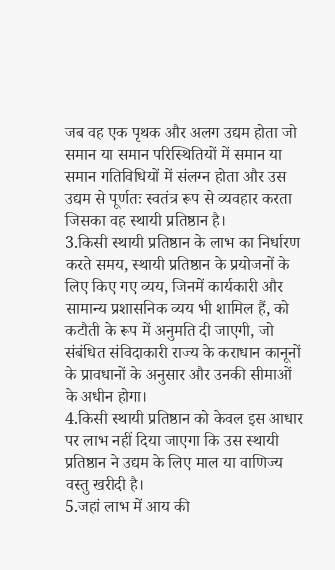जब वह एक पृथक और अलग उद्यम होता जो समान या समान परिस्थितियों में समान या समान गतिविधियों में संलग्न होता और उस उद्यम से पूर्णतः स्वतंत्र रूप से व्यवहार करता जिसका वह स्थायी प्रतिष्ठान है।
3.किसी स्थायी प्रतिष्ठान के लाभ का निर्धारण करते समय, स्थायी प्रतिष्ठान के प्रयोजनों के लिए किए गए व्यय, जिनमें कार्यकारी और सामान्य प्रशासनिक व्यय भी शामिल हैं, को कटौती के रूप में अनुमति दी जाएगी, जो संबंधित संविदाकारी राज्य के कराधान कानूनों के प्रावधानों के अनुसार और उनकी सीमाओं के अधीन होगा।
4.किसी स्थायी प्रतिष्ठान को केवल इस आधार पर लाभ नहीं दिया जाएगा कि उस स्थायी प्रतिष्ठान ने उद्यम के लिए माल या वाणिज्य वस्तु खरीदी है।
5.जहां लाभ में आय की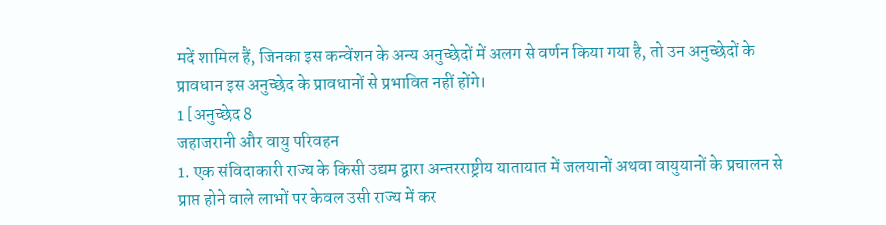मदें शामिल हैं, जिनका इस कन्वेंशन के अन्य अनुच्छेदों में अलग से वर्णन किया गया है, तो उन अनुच्छेदों के प्रावधान इस अनुच्छेद के प्रावधानों से प्रभावित नहीं होंगे।
1 [अनुच्छेद 8
जहाजरानी और वायु परिवहन
1. एक संविदाकारी राज्य के किसी उद्यम द्वारा अन्तरराष्ट्रीय यातायात में जलयानों अथवा वायुयानों के प्रचालन से प्राप्त होने वाले लाभों पर केवल उसी राज्य में कर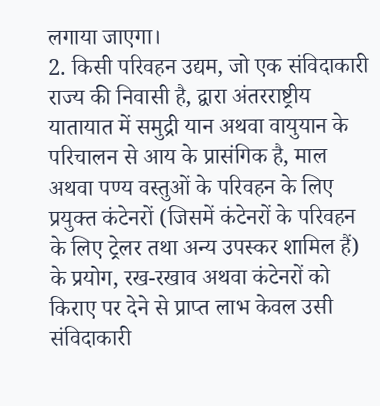लगाया जाएगा।
2. किसी परिवहन उद्यम, जो एक संविदाकारी राज्य की निवासी है, द्वारा अंतरराष्ट्रीय यातायात में समुद्री यान अथवा वायुयान के परिचालन से आय के प्रासंगिक है, माल अथवा पण्य वस्तुओं के परिवहन के लिए प्रयुक्त कंटेनरों (जिसमें कंटेनरों के परिवहन के लिए ट्रेलर तथा अन्य उपस्कर शामिल हैं) के प्रयोग, रख-रखाव अथवा कंटेनरों को किराए पर देने से प्राप्त लाभ केवल उसी संविदाकारी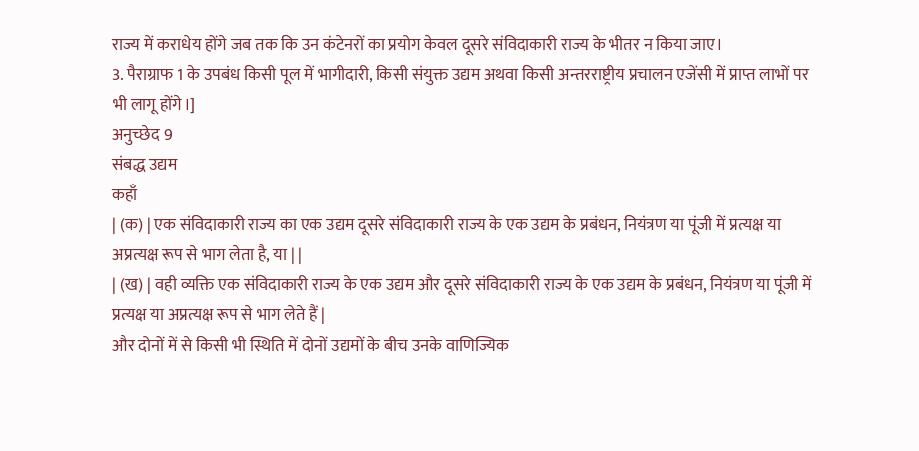राज्य में कराधेय होंगे जब तक कि उन कंटेनरों का प्रयोग केवल दूसरे संविदाकारी राज्य के भीतर न किया जाए।
3. पैराग्राफ 1 के उपबंध किसी पूल में भागीदारी, किसी संयुक्त उद्यम अथवा किसी अन्तरराष्ट्रीय प्रचालन एजेंसी में प्राप्त लाभों पर भी लागू होंगे।]
अनुच्छेद 9
संबद्ध उद्यम
कहाँ
| (क) | एक संविदाकारी राज्य का एक उद्यम दूसरे संविदाकारी राज्य के एक उद्यम के प्रबंधन, नियंत्रण या पूंजी में प्रत्यक्ष या अप्रत्यक्ष रूप से भाग लेता है, या | |
| (ख) | वही व्यक्ति एक संविदाकारी राज्य के एक उद्यम और दूसरे संविदाकारी राज्य के एक उद्यम के प्रबंधन, नियंत्रण या पूंजी में प्रत्यक्ष या अप्रत्यक्ष रूप से भाग लेते हैं |
और दोनों में से किसी भी स्थिति में दोनों उद्यमों के बीच उनके वाणिज्यिक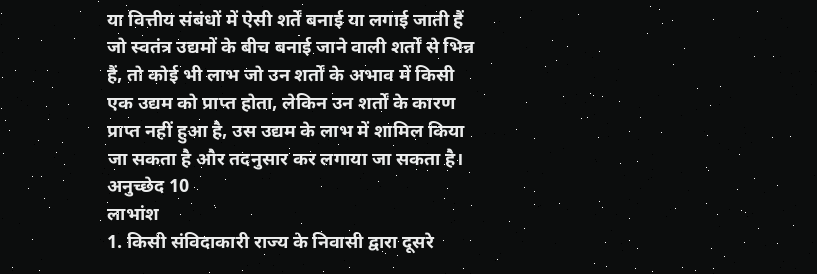या वित्तीय संबंधों में ऐसी शर्तें बनाई या लगाई जाती हैं जो स्वतंत्र उद्यमों के बीच बनाई जाने वाली शर्तों से भिन्न हैं, तो कोई भी लाभ जो उन शर्तों के अभाव में किसी एक उद्यम को प्राप्त होता, लेकिन उन शर्तों के कारण प्राप्त नहीं हुआ है, उस उद्यम के लाभ में शामिल किया जा सकता है और तदनुसार कर लगाया जा सकता है।
अनुच्छेद 10
लाभांश
1. किसी संविदाकारी राज्य के निवासी द्वारा दूसरे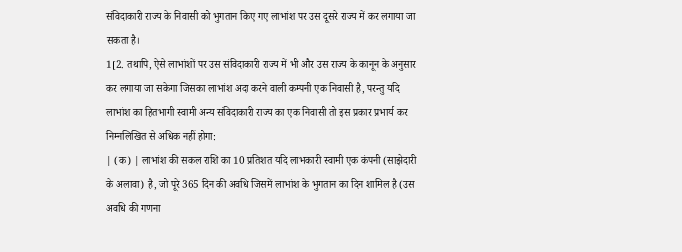संविदाकारी राज्य के निवासी को भुगतान किए गए लाभांश पर उस दूसरे राज्य में कर लगाया जा सकता है।
1[2. तथापि, ऐसे लाभांशों पर उस संविदाकारी राज्य में भी और उस राज्य के कानून के अनुसार कर लगाया जा सकेगा जिसका लाभांश अदा करने वाली कम्पनी एक निवासी है, परन्तु यदि लाभांश का हितभागी स्वामी अन्य संविदाकारी राज्य का एक निवासी तो इस प्रकार प्रभार्य कर निम्नलिखित से अधिक नहीं होगा:
| (क) | लाभांश की सकल राशि का 10 प्रतिशत यदि लाभकारी स्वामी एक कंपनी (साझेदारी के अलावा) है, जो पूरे 365 दिन की अवधि जिसमें लाभांश के भुगतान का दिन शामिल है (उस अवधि की गणना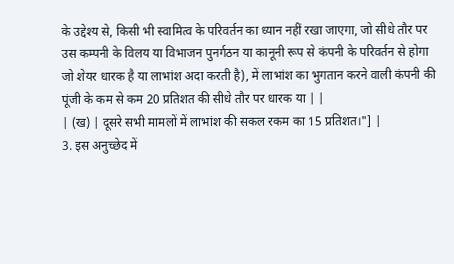के उद्देश्य से, किसी भी स्वामित्व के परिवर्तन का ध्यान नहीं रखा जाएगा, जो सीधे तौर पर उस कम्पनी के विलय या विभाजन पुनर्गठन या कानूनी रूप से कंपनी के परिवर्तन से होगा जो शेयर धारक है या लाभांश अदा करती है), में लाभांश का भुगतान करने वाली कंपनी की पूंजी के कम से कम 20 प्रतिशत की सीधे तौर पर धारक या | |
| (ख) | दूसरे सभी मामलों में लाभांश की सकल रकम का 15 प्रतिशत।"] |
3. इस अनुच्छेद में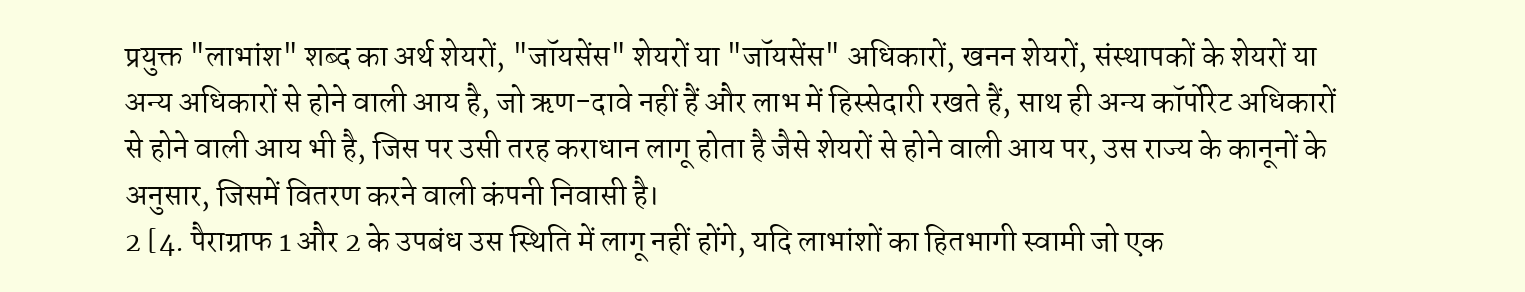प्रयुक्त "लाभांश" शब्द का अर्थ शेयरों, "जॉयसेंस" शेयरों या "जॉयसेंस" अधिकारों, खनन शेयरों, संस्थापकों के शेयरों या अन्य अधिकारों से होने वाली आय है, जो ऋण-दावे नहीं हैं और लाभ में हिस्सेदारी रखते हैं, साथ ही अन्य कॉर्पोरेट अधिकारों से होने वाली आय भी है, जिस पर उसी तरह कराधान लागू होता है जैसे शेयरों से होने वाली आय पर, उस राज्य के कानूनों के अनुसार, जिसमें वितरण करने वाली कंपनी निवासी है।
2 [4. पैराग्राफ 1 और 2 के उपबंध उस स्थिति में लागू नहीं होंगे, यदि लाभांशों का हितभागी स्वामी जो एक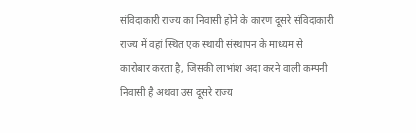संविदाकारी राज्य का निवासी होने के कारण दूसरे संविदाकारी राज्य में वहां स्थित एक स्थायी संस्थापन के माध्यम से कारोबार करता है, जिसकी लाभांश अदा करने वाली कम्पनी निवासी है अथवा उस दूसरे राज्य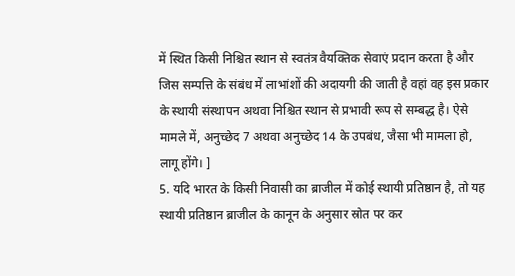में स्थित किसी निश्चित स्थान से स्वतंत्र वैयक्तिक सेवाएं प्रदान करता है और जिस सम्पत्ति के संबंध में लाभांशों की अदायगी की जाती है वहां वह इस प्रकार के स्थायी संस्थापन अथवा निश्चित स्थान से प्रभावी रूप से सम्बद्ध है। ऐसे मामले में, अनुच्छेद 7 अथवा अनुच्छेद 14 के उपबंध, जैसा भी मामला हो, लागू होंगे। ]
5. यदि भारत के किसी निवासी का ब्राजील में कोई स्थायी प्रतिष्ठान है, तो यह स्थायी प्रतिष्ठान ब्राजील के कानून के अनुसार स्रोत पर कर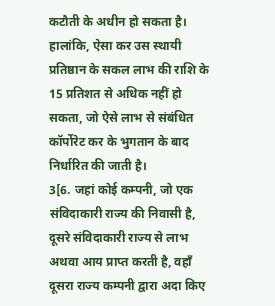कटौती के अधीन हो सकता है। हालांकि, ऐसा कर उस स्थायी प्रतिष्ठान के सकल लाभ की राशि के 15 प्रतिशत से अधिक नहीं हो सकता, जो ऐसे लाभ से संबंधित कॉर्पोरेट कर के भुगतान के बाद निर्धारित की जाती है।
3[6. जहां कोई कम्पनी, जो एक संविदाकारी राज्य की निवासी है, दूसरे संविदाकारी राज्य से लाभ अथवा आय प्राप्त करती है, वहाँ दूसरा राज्य कम्पनी द्वारा अदा किए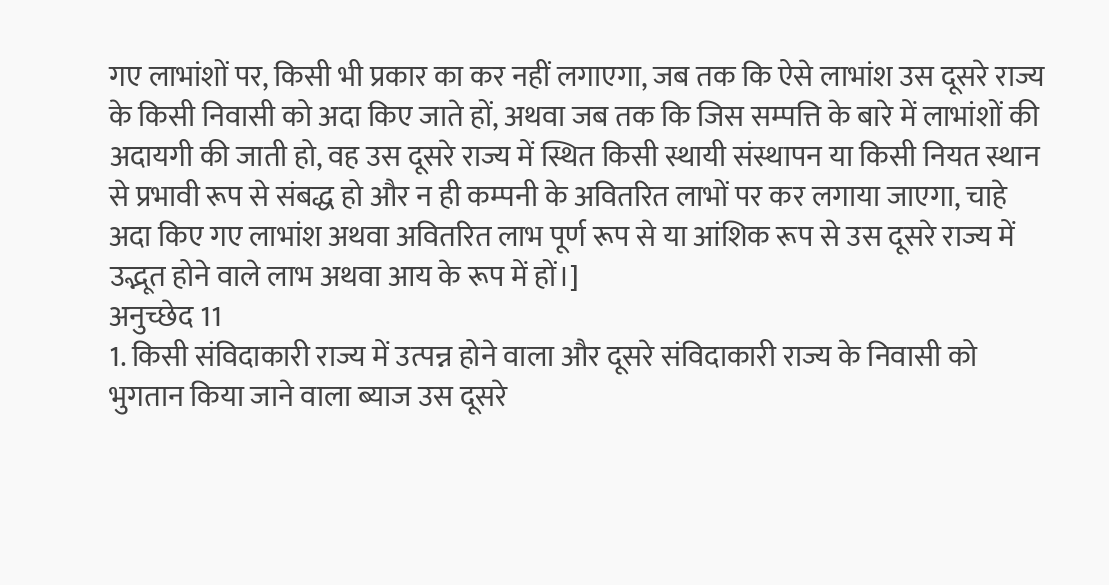गए लाभांशों पर, किसी भी प्रकार का कर नहीं लगाएगा, जब तक कि ऐसे लाभांश उस दूसरे राज्य के किसी निवासी को अदा किए जाते हों, अथवा जब तक कि जिस सम्पत्ति के बारे में लाभांशों की अदायगी की जाती हो, वह उस दूसरे राज्य में स्थित किसी स्थायी संस्थापन या किसी नियत स्थान से प्रभावी रूप से संबद्ध हो और न ही कम्पनी के अवितरित लाभों पर कर लगाया जाएगा, चाहे अदा किए गए लाभांश अथवा अवितरित लाभ पूर्ण रूप से या आंशिक रूप से उस दूसरे राज्य में उद्भूत होने वाले लाभ अथवा आय के रूप में हों।]
अनुच्छेद 11
1. किसी संविदाकारी राज्य में उत्पन्न होने वाला और दूसरे संविदाकारी राज्य के निवासी को भुगतान किया जाने वाला ब्याज उस दूसरे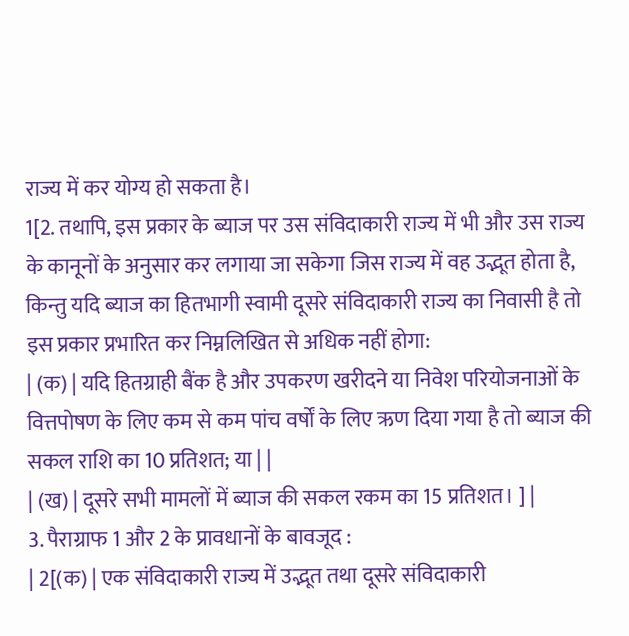राज्य में कर योग्य हो सकता है।
1[2. तथापि, इस प्रकार के ब्याज पर उस संविदाकारी राज्य में भी और उस राज्य के कानूनों के अनुसार कर लगाया जा सकेगा जिस राज्य में वह उद्भूत होता है, किन्तु यदि ब्याज का हितभागी स्वामी दूसरे संविदाकारी राज्य का निवासी है तो इस प्रकार प्रभारित कर निम्नलिखित से अधिक नहीं होगा:
| (क) | यदि हितग्राही बैंक है और उपकरण खरीदने या निवेश परियोजनाओं के वित्तपोषण के लिए कम से कम पांच वर्षों के लिए ऋण दिया गया है तो ब्याज की सकल राशि का 10 प्रतिशत; या | |
| (ख) | दूसरे सभी मामलों में ब्याज की सकल रकम का 15 प्रतिशत। ] |
3. पैराग्राफ 1 और 2 के प्रावधानों के बावजूद :
| 2[(क) | एक संविदाकारी राज्य में उद्भूत तथा दूसरे संविदाकारी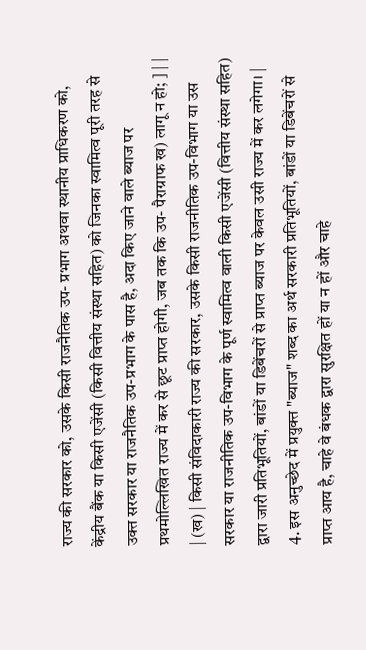राज्य की सरकार को, उसके किसी राजनैतिक उप- प्रभाग अथवा स्थानीय प्राधिकरण को, केंद्रीय बैंक या किसी एजेंसी (किसी वित्तीय संस्था सहित) को जिनका स्वामित्व पूरी तरह से उक्त सरकार या राजनैतिक उप-प्रभाग के पास है, अदा किए जाने वाले ब्याज पर प्रथमोल्लिखित राज्य में कर से छूट प्राप्त होगी, जब तक कि उप- पैराग्राफ ख) लागू न हो; ] | |
| (ख) | किसी संविदाकारी राज्य की सरकार, उसके किसी राजनीतिक उप-विभाग या उस सरकार या राजनीतिक उप-विभाग के पूर्ण स्वामित्व वाली किसी एजेंसी (वित्तीय संस्था सहित) द्वारा जारी प्रतिभूतियों, बांडों या डिबेंचरों से प्राप्त ब्याज पर केवल उसी राज्य में कर लगेगा। |
4. इस अनुच्छेद में प्रयुक्त "ब्याज" शब्द का अर्थ सरकारी प्रतिभूतियों, बांडों या डिबेंचरों से प्राप्त आय है, चाहे वे बंधक द्वारा सुरक्षित हों या न हों और चाहे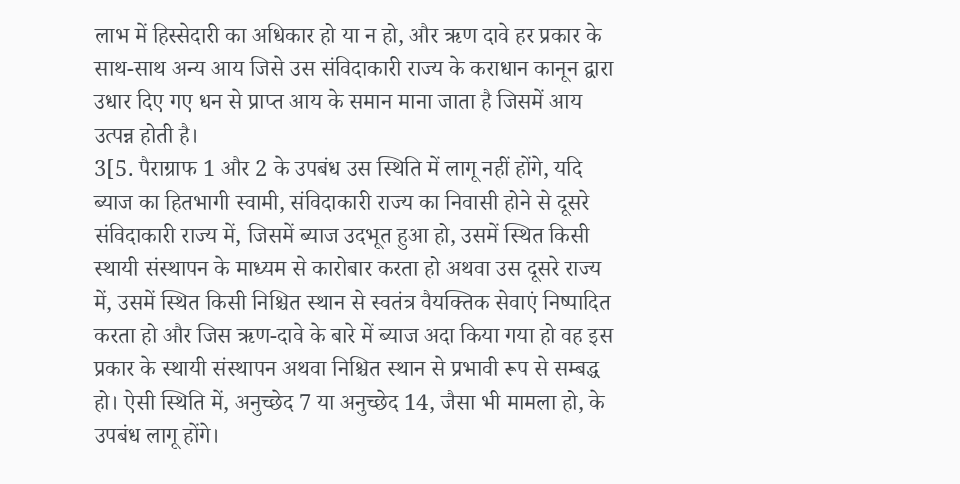लाभ में हिस्सेदारी का अधिकार हो या न हो, और ऋण दावे हर प्रकार के साथ-साथ अन्य आय जिसे उस संविदाकारी राज्य के कराधान कानून द्वारा उधार दिए गए धन से प्राप्त आय के समान माना जाता है जिसमें आय उत्पन्न होती है।
3[5. पैराग्राफ 1 और 2 के उपबंध उस स्थिति में लागू नहीं होंगे, यदि ब्याज का हितभागी स्वामी, संविदाकारी राज्य का निवासी होने से दूसरे संविदाकारी राज्य में, जिसमें ब्याज उदभूत हुआ हो, उसमें स्थित किसी स्थायी संस्थापन के माध्यम से कारोबार करता हो अथवा उस दूसरे राज्य में, उसमें स्थित किसी निश्चित स्थान से स्वतंत्र वैयक्तिक सेवाएं निष्पादित करता हो और जिस ऋण-दावे के बारे में ब्याज अदा किया गया हो वह इस प्रकार के स्थायी संस्थापन अथवा निश्चित स्थान से प्रभावी रूप से सम्बद्ध हो। ऐसी स्थिति में, अनुच्छेद 7 या अनुच्छेद 14, जैसा भी मामला हो, के उपबंध लागू होंगे।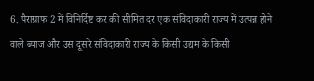6. पैराग्राफ 2 में विनिर्दिष्ट कर की सीमित दर एक संविदाकारी राज्य में उत्पन्न होने वाले ब्याज और उस दूसरे संविदाकारी राज्य के किसी उद्यम के किसी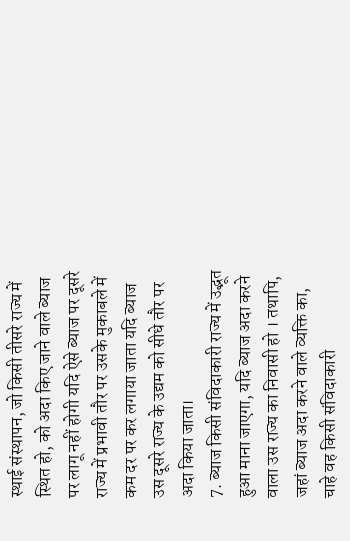स्थाई संस्थापन, जो किसी तीसरे राज्य में स्थित हो, को अदा किए जाने वाले ब्याज पर लागू नहीं होगी यदि ऐसे ब्याज पर दूसरे राज्य में प्रभावी तौर पर उसके मुकाबले में कम दर पर कर लगाया जाता यदि ब्याज उस दूसरे राज्य के उद्यम को सीधे तौर पर अदा किया जाता।
7. ब्याज किसी संविदाकारी राज्य में उद्भूत हुआ माना जाएगा, यदि ब्याज अदा करने वाला उस राज्य का निवासी हो । तथापि, जहां ब्याज अदा करने वाले व्यक्ति का, चाहे वह किसी संविदाकारी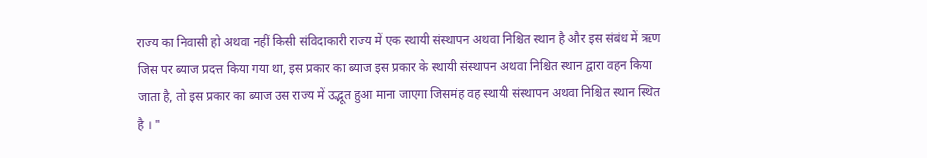राज्य का निवासी हो अथवा नहीं किसी संविदाकारी राज्य में एक स्थायी संस्थापन अथवा निश्चित स्थान है और इस संबंध में ऋण जिस पर ब्याज प्रदत्त किया गया था, इस प्रकार का ब्याज इस प्रकार के स्थायी संस्थापन अथवा निश्चित स्थान द्वारा वहन किया जाता है, तो इस प्रकार का ब्याज उस राज्य में उद्भूत हुआ माना जाएगा जिसमंह वह स्थायी संस्थापन अथवा निश्चित स्थान स्थित है । "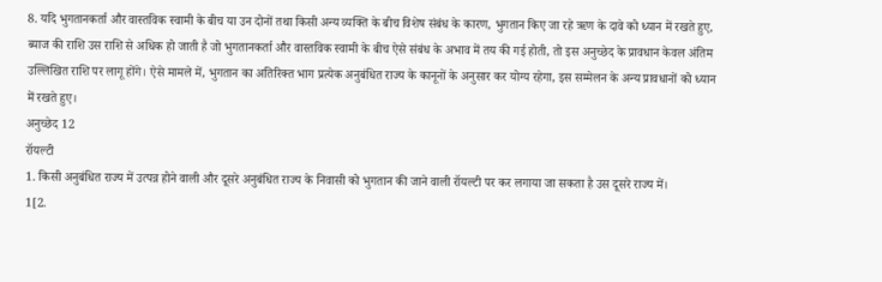8. यदि भुगतानकर्ता और वास्तविक स्वामी के बीच या उन दोनों तथा किसी अन्य व्यक्ति के बीच विशेष संबंध के कारण, भुगतान किए जा रहे ऋण के दावे को ध्यान में रखते हुए, ब्याज की राशि उस राशि से अधिक हो जाती है जो भुगतानकर्ता और वास्तविक स्वामी के बीच ऐसे संबंध के अभाव में तय की गई होती, तो इस अनुच्छेद के प्रावधान केवल अंतिम उल्लिखित राशि पर लागू होंगे। ऐसे मामले में, भुगतान का अतिरिक्त भाग प्रत्येक अनुबंधित राज्य के कानूनों के अनुसार कर योग्य रहेगा, इस सम्मेलन के अन्य प्रावधानों को ध्यान में रखते हुए।
अनुच्छेद 12
रॉयल्टी
1. किसी अनुबंधित राज्य में उत्पन्न होने वाली और दूसरे अनुबंधित राज्य के निवासी को भुगतान की जाने वाली रॉयल्टी पर कर लगाया जा सकता है उस दूसरे राज्य में।
1[2.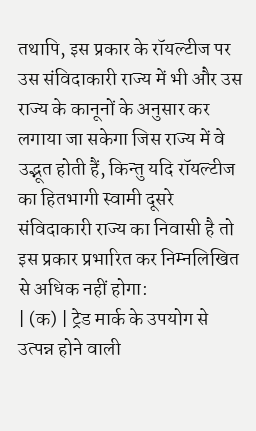तथापि, इस प्रकार के रॉयल्टीज पर उस संविदाकारी राज्य में भी और उस राज्य के कानूनों के अनुसार कर लगाया जा सकेगा जिस राज्य में वे उद्भूत होती हैं, किन्तु यदि रॉयल्टीज का हितभागी स्वामी दूसरे संविदाकारी राज्य का निवासी है तो इस प्रकार प्रभारित कर निम्नलिखित से अधिक नहीं होगा:
| (क) | ट्रेड मार्क के उपयोग से उत्पन्न होने वाली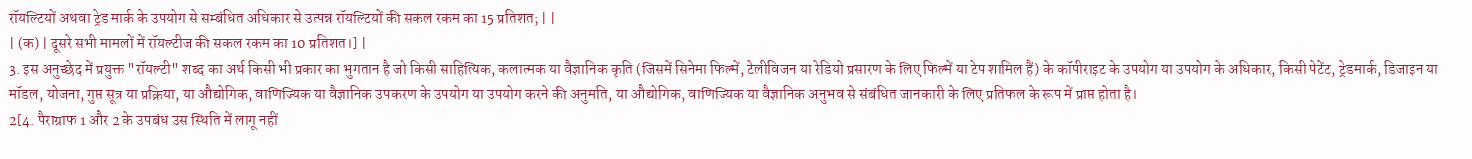रॉयल्टियों अथवा ट्रेड मार्क के उपयोग से सम्बंधित अधिकार से उत्पन्न रॉयल्टियों की सकल रकम का 15 प्रतिशत; | |
| (क) | दूसरे सभी मामलों में रॉयल्टीज की सकल रकम का 10 प्रतिशत।] |
3. इस अनुच्छेद में प्रयुक्त "रॉयल्टी" शब्द का अर्थ किसी भी प्रकार का भुगतान है जो किसी साहित्यिक, कलात्मक या वैज्ञानिक कृति (जिसमें सिनेमा फिल्में, टेलीविजन या रेडियो प्रसारण के लिए फिल्में या टेप शामिल हैं) के कॉपीराइट के उपयोग या उपयोग के अधिकार, किसी पेटेंट, ट्रेडमार्क, डिजाइन या मॉडल, योजना, गुप्त सूत्र या प्रक्रिया, या औद्योगिक, वाणिज्यिक या वैज्ञानिक उपकरण के उपयोग या उपयोग करने की अनुमति, या औद्योगिक, वाणिज्यिक या वैज्ञानिक अनुभव से संबंधित जानकारी के लिए प्रतिफल के रूप में प्राप्त होता है।
2[4. पैराग्राफ 1 और 2 के उपबंध उस स्थिति में लागू नहीं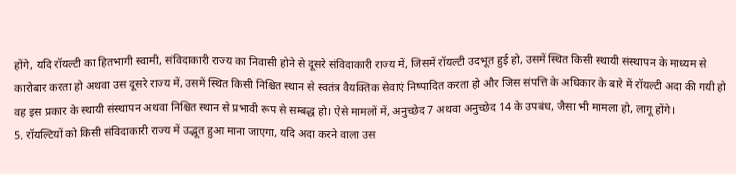होंगे, यदि रॉयल्टी का हितभागी स्वामी, संविदाकारी राज्य का निवासी होने से दूसरे संविदाकारी राज्य में, जिसमें रॉयल्टी उदभूत हुई हो, उसमें स्थित किसी स्थायी संस्थापन के माध्यम से कारोबार करता हो अथवा उस दूसरे राज्य में, उसमें स्थित किसी निश्चित स्थान से स्वतंत्र वैयक्तिक सेवाएं निष्पादित करता हो और जिस संपत्ति के अधिकार के बारे में रॉयल्टी अदा की गयी हो वह इस प्रकार के स्थायी संस्थापन अथवा निश्चित स्थान से प्रभावी रूप से सम्बद्ध हो। ऐसे मामलों में, अनुच्छेद 7 अथवा अनुच्छेद 14 के उपबंध, जैसा भी मामला हो, लागू होंगे।
5. रॉयल्टियों को किसी संविदाकारी राज्य में उद्भूत हुआ माना जाएगा, यदि अदा करने वाला उस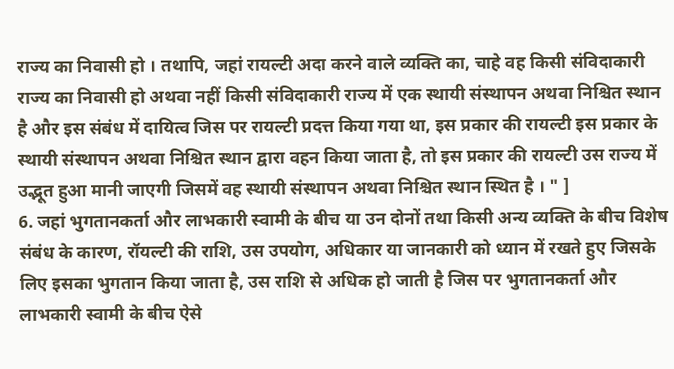राज्य का निवासी हो । तथापि, जहां रायल्टी अदा करने वाले व्यक्ति का, चाहे वह किसी संविदाकारी राज्य का निवासी हो अथवा नहीं किसी संविदाकारी राज्य में एक स्थायी संस्थापन अथवा निश्चित स्थान है और इस संबंध में दायित्व जिस पर रायल्टी प्रदत्त किया गया था, इस प्रकार की रायल्टी इस प्रकार के स्थायी संस्थापन अथवा निश्चित स्थान द्वारा वहन किया जाता है, तो इस प्रकार की रायल्टी उस राज्य में उद्भूत हुआ मानी जाएगी जिसमें वह स्थायी संस्थापन अथवा निश्चित स्थान स्थित है । " ]
6. जहां भुगतानकर्ता और लाभकारी स्वामी के बीच या उन दोनों तथा किसी अन्य व्यक्ति के बीच विशेष संबंध के कारण, रॉयल्टी की राशि, उस उपयोग, अधिकार या जानकारी को ध्यान में रखते हुए जिसके लिए इसका भुगतान किया जाता है, उस राशि से अधिक हो जाती है जिस पर भुगतानकर्ता और लाभकारी स्वामी के बीच ऐसे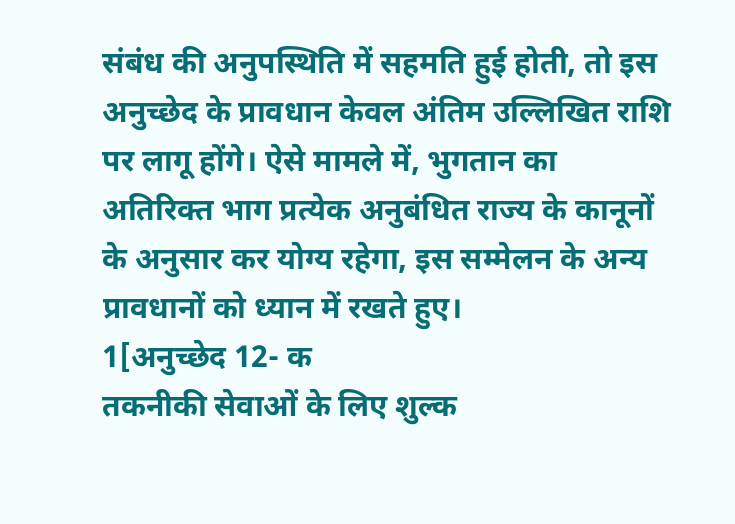संबंध की अनुपस्थिति में सहमति हुई होती, तो इस अनुच्छेद के प्रावधान केवल अंतिम उल्लिखित राशि पर लागू होंगे। ऐसे मामले में, भुगतान का अतिरिक्त भाग प्रत्येक अनुबंधित राज्य के कानूनों के अनुसार कर योग्य रहेगा, इस सम्मेलन के अन्य प्रावधानों को ध्यान में रखते हुए।
1[अनुच्छेद 12- क
तकनीकी सेवाओं के लिए शुल्क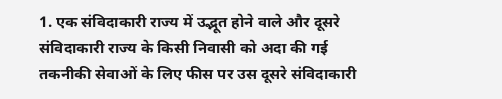1. एक संविदाकारी राज्य में उद्भूत होने वाले और दूसरे संविदाकारी राज्य के किसी निवासी को अदा की गई तकनीकी सेवाओं के लिए फीस पर उस दूसरे संविदाकारी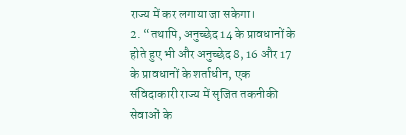राज्य में कर लगाया जा सकेगा।
2. “तथापि, अनुच्छेद 14 के प्रावधानों के होते हुए भी और अनुच्छेद 8, 16 और 17 के प्रावधानों के शर्ताधीन, एक संविदाकारी राज्य में सृजित तकनीकी सेवाओं के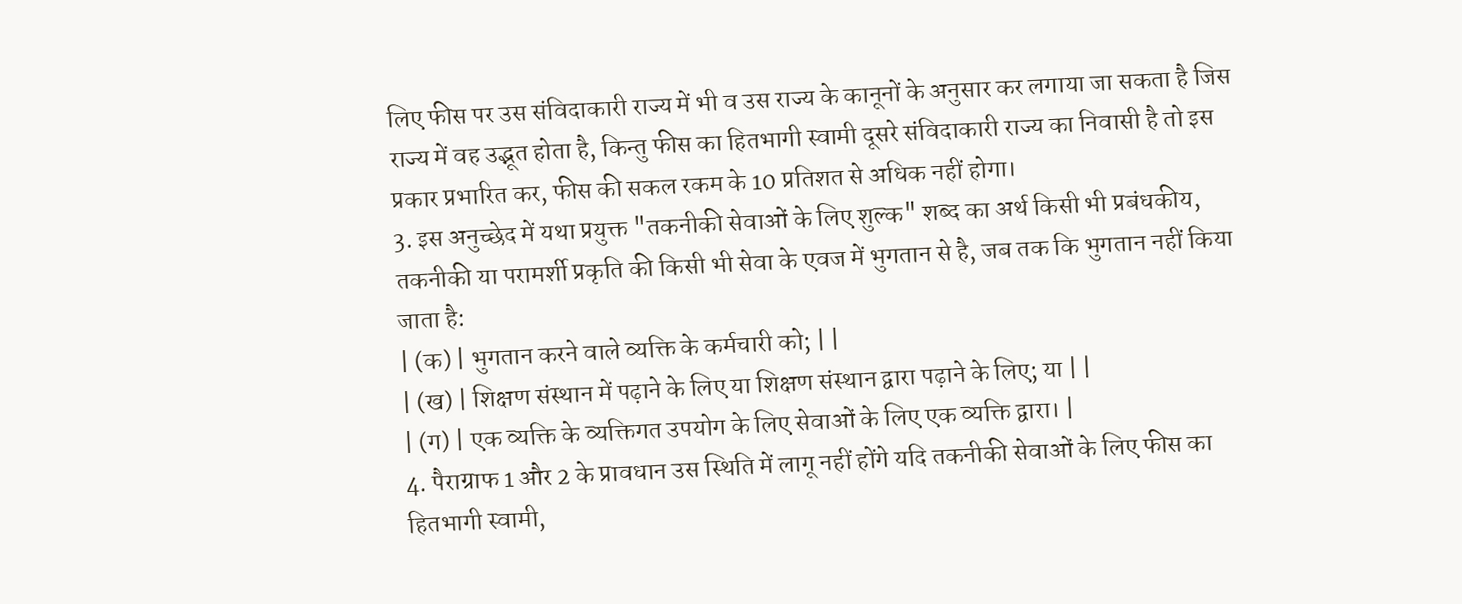लिए फीस पर उस संविदाकारी राज्य में भी व उस राज्य के कानूनों के अनुसार कर लगाया जा सकता है जिस राज्य में वह उद्भूत होता है, किन्तु फीस का हितभागी स्वामी दूसरे संविदाकारी राज्य का निवासी है तो इस प्रकार प्रभारित कर, फीस की सकल रकम के 10 प्रतिशत से अधिक नहीं होगा।
3. इस अनुच्छेद में यथा प्रयुक्त "तकनीकी सेवाओं के लिए शुल्क" शब्द का अर्थ किसी भी प्रबंधकीय, तकनीकी या परामर्शी प्रकृति की किसी भी सेवा के एवज में भुगतान से है, जब तक कि भुगतान नहीं किया जाता है:
| (क) | भुगतान करने वाले व्यक्ति के कर्मचारी को; | |
| (ख) | शिक्षण संस्थान में पढ़ाने के लिए या शिक्षण संस्थान द्वारा पढ़ाने के लिए; या | |
| (ग) | एक व्यक्ति के व्यक्तिगत उपयोग के लिए सेवाओं के लिए एक व्यक्ति द्वारा। |
4. पैराग्राफ 1 और 2 के प्रावधान उस स्थिति में लागू नहीं होंगे यदि तकनीकी सेवाओं के लिए फीस का हितभागी स्वामी,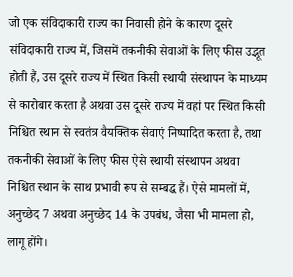जो एक संविदाकारी राज्य का निवासी होने के कारण दूसरे संविदाकारी राज्य में, जिसमें तकनीकी सेवाओं के लिए फीस उद्भूत होती हैं, उस दूसरे राज्य में स्थित किसी स्थायी संस्थापन के माध्यम से कारोबार करता है अथवा उस दूसरे राज्य में वहां पर स्थित किसी निश्चित स्थान से स्वतंत्र वैयक्तिक सेवाएं निष्पादित करता है, तथा तकनीकी सेवाओं के लिए फीस ऐसे स्थायी संस्थापन अथवा निश्चित स्थान के साथ प्रभावी रूप से सम्बद्ध हैं। ऐसे मामलों में, अनुच्छेद 7 अथवा अनुच्छेद 14 के उपबंध, जैसा भी मामला हो, लागू होंगे।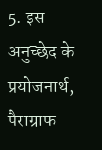5. इस अनुच्छेद के प्रयोजनार्थ, पैराग्राफ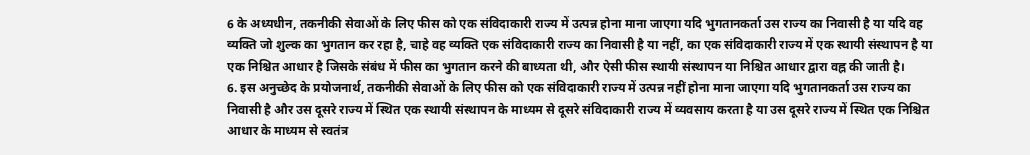6 के अध्यधीन, तकनीकी सेवाओं के लिए फीस को एक संविदाकारी राज्य में उत्पन्न होना माना जाएगा यदि भुगतानकर्ता उस राज्य का निवासी है या यदि वह व्यक्ति जो शुल्क का भुगतान कर रहा है, चाहे वह व्यक्ति एक संविदाकारी राज्य का निवासी है या नहीं, का एक संविदाकारी राज्य में एक स्थायी संस्थापन है या एक निश्चित आधार है जिसके संबंध में फीस का भुगतान करने की बाध्यता थी, और ऐसी फीस स्थायी संस्थापन या निश्चित आधार द्वारा वह्न की जाती है।
6. इस अनुच्छेद के प्रयोजनार्थ, तकनीकी सेवाओं के लिए फीस को एक संविदाकारी राज्य में उत्पन्न नहीं होना माना जाएगा यदि भुगतानकर्ता उस राज्य का निवासी है और उस दूसरे राज्य में स्थित एक स्थायी संस्थापन के माध्यम से दूसरे संविदाकारी राज्य में व्यवसाय करता है या उस दूसरे राज्य में स्थित एक निश्चित आधार के माध्यम से स्वतंत्र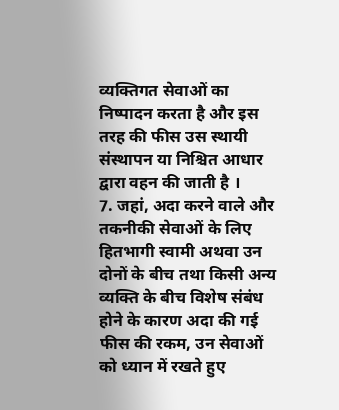व्यक्तिगत सेवाओं का निष्पादन करता है और इस तरह की फीस उस स्थायी संस्थापन या निश्चित आधार द्वारा वहन की जाती है ।
7. जहां, अदा करने वाले और तकनीकी सेवाओं के लिए हितभागी स्वामी अथवा उन दोनों के बीच तथा किसी अन्य व्यक्ति के बीच विशेष संबंध होने के कारण अदा की गई फीस की रकम, उन सेवाओं को ध्यान में रखते हुए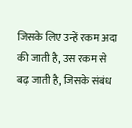जिसके लिए उन्हें रकम अदा की जाती है, उस रकम से बढ़ जाती है, जिसके संबंध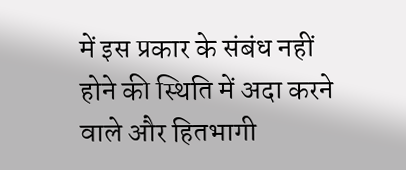में इस प्रकार के संबंध नहीं होने की स्थिति में अदा करने वाले और हितभागी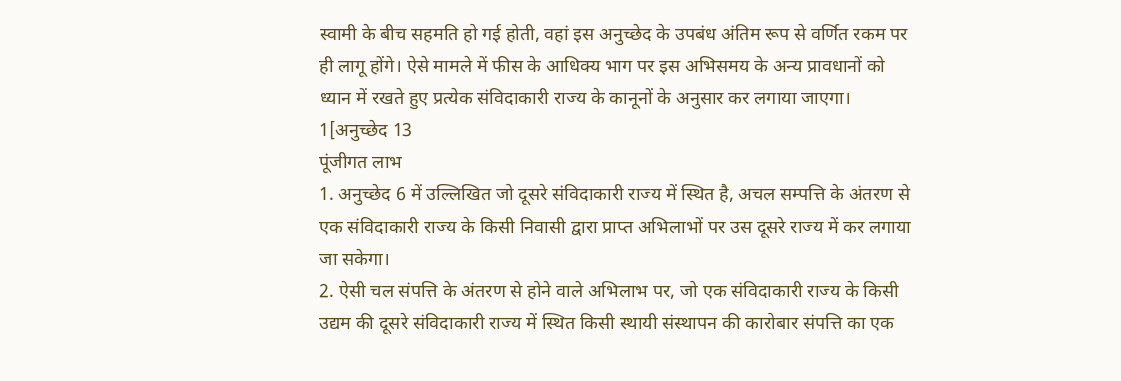स्वामी के बीच सहमति हो गई होती, वहां इस अनुच्छेद के उपबंध अंतिम रूप से वर्णित रकम पर ही लागू होंगे। ऐसे मामले में फीस के आधिक्य भाग पर इस अभिसमय के अन्य प्रावधानों को ध्यान में रखते हुए प्रत्येक संविदाकारी राज्य के कानूनों के अनुसार कर लगाया जाएगा।
1[अनुच्छेद 13
पूंजीगत लाभ
1. अनुच्छेद 6 में उल्लिखित जो दूसरे संविदाकारी राज्य में स्थित है, अचल सम्पत्ति के अंतरण से एक संविदाकारी राज्य के किसी निवासी द्वारा प्राप्त अभिलाभों पर उस दूसरे राज्य में कर लगाया जा सकेगा।
2. ऐसी चल संपत्ति के अंतरण से होने वाले अभिलाभ पर, जो एक संविदाकारी राज्य के किसी उद्यम की दूसरे संविदाकारी राज्य में स्थित किसी स्थायी संस्थापन की कारोबार संपत्ति का एक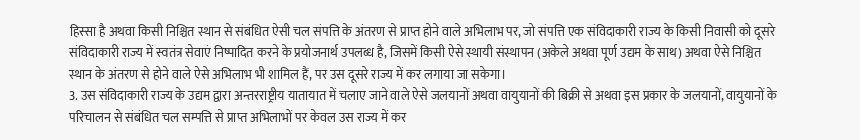हिस्सा है अथवा किसी निश्चित स्थान से संबंधित ऐसी चल संपत्ति के अंतरण से प्राप्त होने वाले अभिलाभ पर, जो संपत्ति एक संविदाकारी राज्य के किसी निवासी को दूसरे संविदाकारी राज्य में स्वतंत्र सेवाएं निष्पादित करने के प्रयोजनार्थ उपलब्ध है, जिसमें किसी ऐसे स्थायी संस्थापन (अकेले अथवा पूर्ण उद्यम के साथ) अथवा ऐसे निश्चित स्थान के अंतरण से होने वाले ऐसे अभिलाभ भी शामिल हैं, पर उस दूसरे राज्य में कर लगाया जा सकेगा।
3. उस संविदाकारी राज्य के उद्यम द्वारा अन्तरराष्ट्रीय यातायात में चलाए जाने वाले ऐसे जलयानों अथवा वायुयानों की बिक्री से अथवा इस प्रकार के जलयानों, वायुयानों के परिचालन से संबंधित चल सम्पत्ति से प्राप्त अभिलाभों पर केवल उस राज्य में कर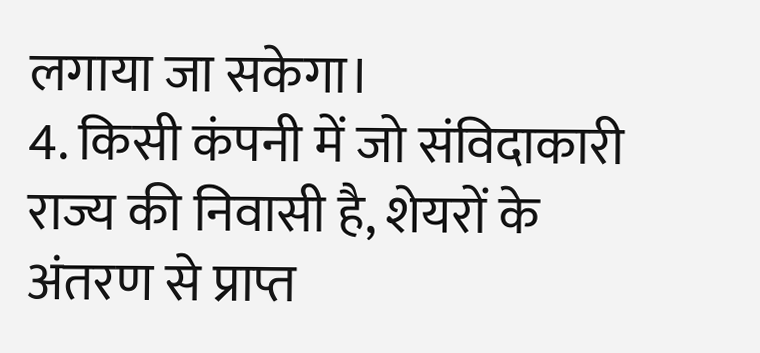लगाया जा सकेगा।
4. किसी कंपनी में जो संविदाकारी राज्य की निवासी है, शेयरों के अंतरण से प्राप्त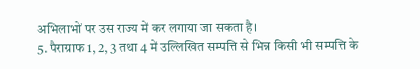अभिलाभों पर उस राज्य में कर लगाया जा सकता है।
5. पैराग्राफ 1, 2, 3 तथा 4 में उल्लिखित सम्पत्ति से भिन्न किसी भी सम्पत्ति के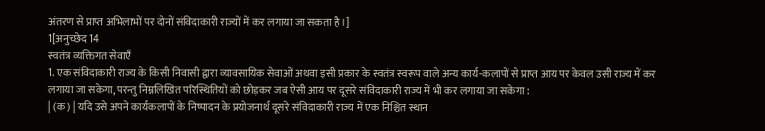अंतरण से प्राप्त अभिलाभों पर दोनों संविदाकारी राज्यों में कर लगाया जा सकता है।]
1[अनुच्छेद 14
स्वतंत्र व्यक्तिगत सेवाएँ
1. एक संविदाकारी राज्य के किसी निवासी द्वारा व्यावसायिक सेवाओं अथवा इसी प्रकार के स्वतंत्र स्वरूप वाले अन्य कार्य-कलापों से प्राप्त आय पर केवल उसी राज्य में कर लगाया जा सकेगा, परन्तु निम्नलिखित परिस्थितियों को छोड़कर जब ऐसी आय पर दूसरे संविदाकारी राज्य में भी कर लगाया जा सकेगा :
| (क) | यदि उसे अपने कार्यकलापों के निष्पादन के प्रयोजनार्थ दूसरे संविदाकारी राज्य में एक निश्चित स्थान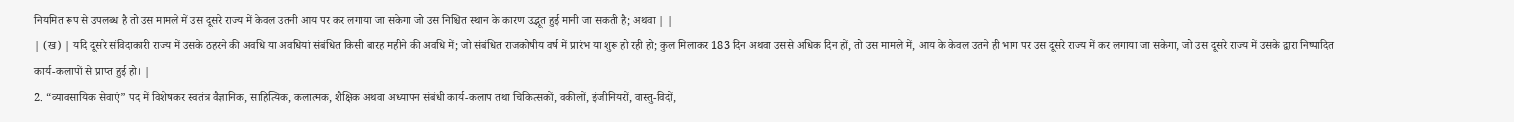नियमित रूप से उपलब्ध है तो उस मामले में उस दूसरे राज्य में केवल उतनी आय पर कर लगाया जा सकेगा जो उस निश्चित स्थान के कारण उद्भूत हुई मानी जा सकती है; अथवा | |
| (ख) | यदि दूसरे संविदाकारी राज्य में उसके ठहरने की अवधि या अवधियां संबंधित किसी बारह महीने की अवधि में; जो संबंधित राजकोषीय वर्ष में प्रारंभ या शुरू हो रही हो; कुल मिलाकर 183 दिन अथवा उससे अधिक दिन हों, तो उस मामले में, आय के केवल उतने ही भाग पर उस दूसरे राज्य में कर लगाया जा सकेगा, जो उस दूसरे राज्य में उसके द्वारा निष्पादित कार्य-कलापों से प्राप्त हुई हो। |
2. “व्यावसायिक सेवाएं” पद में विशेषकर स्वतंत्र वैज्ञानिक, साहित्यिक, कलात्मक, शैक्षिक अथवा अध्यापन संबंधी कार्य-कलाप तथा चिकित्सकों, वकीलों, इंजीनियरों, वास्तु-विदों,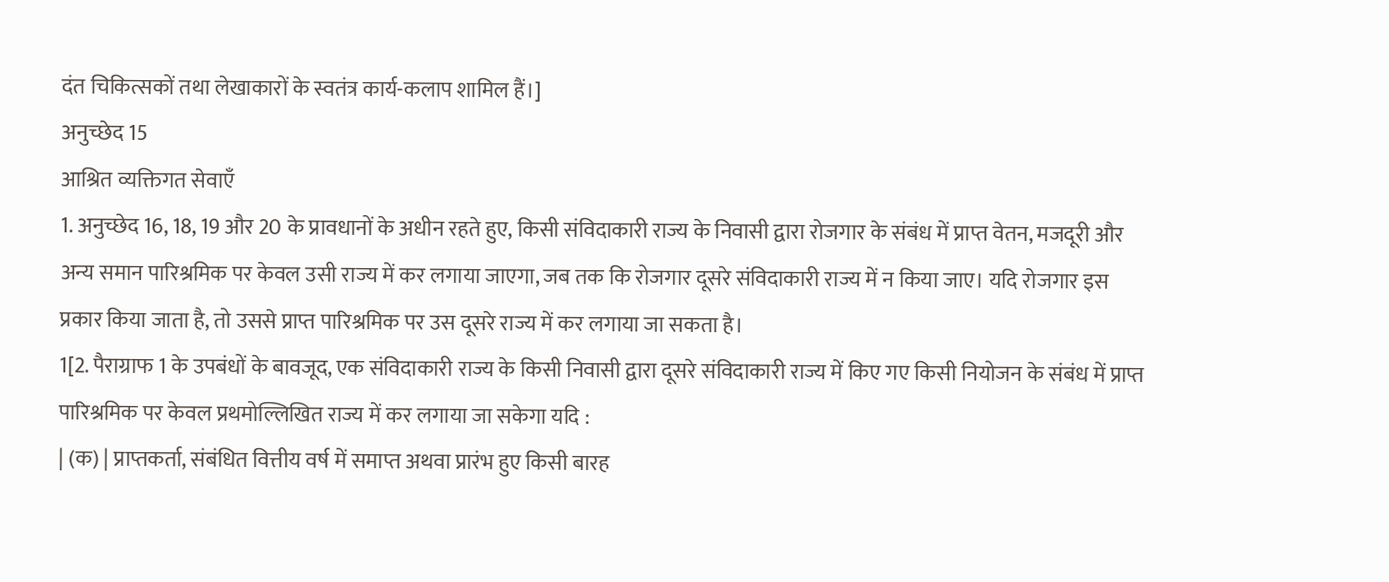दंत चिकित्सकों तथा लेखाकारों के स्वतंत्र कार्य-कलाप शामिल हैं।]
अनुच्छेद 15
आश्रित व्यक्तिगत सेवाएँ
1. अनुच्छेद 16, 18, 19 और 20 के प्रावधानों के अधीन रहते हुए, किसी संविदाकारी राज्य के निवासी द्वारा रोजगार के संबंध में प्राप्त वेतन, मजदूरी और अन्य समान पारिश्रमिक पर केवल उसी राज्य में कर लगाया जाएगा, जब तक कि रोजगार दूसरे संविदाकारी राज्य में न किया जाए। यदि रोजगार इस प्रकार किया जाता है, तो उससे प्राप्त पारिश्रमिक पर उस दूसरे राज्य में कर लगाया जा सकता है।
1[2. पैराग्राफ 1 के उपबंधों के बावजूद, एक संविदाकारी राज्य के किसी निवासी द्वारा दूसरे संविदाकारी राज्य में किए गए किसी नियोजन के संबंध में प्राप्त पारिश्रमिक पर केवल प्रथमोल्लिखित राज्य में कर लगाया जा सकेगा यदि :
| (क) | प्राप्तकर्ता, संबंधित वित्तीय वर्ष में समाप्त अथवा प्रारंभ हुए किसी बारह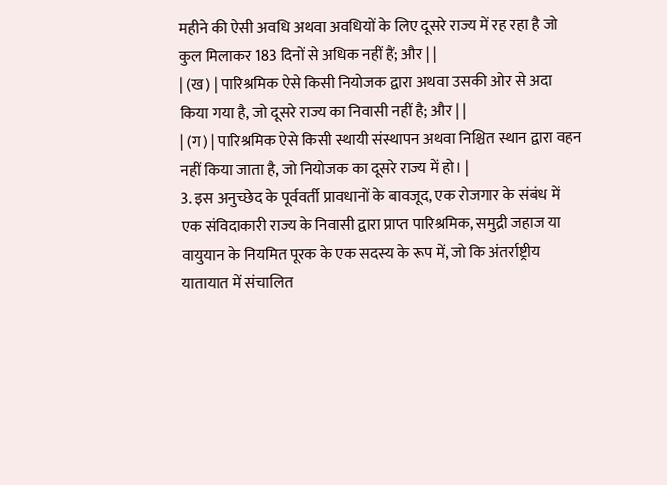महीने की ऐसी अवधि अथवा अवधियों के लिए दूसरे राज्य में रह रहा है जो कुल मिलाकर 183 दिनों से अधिक नहीं हैं; और | |
| (ख) | पारिश्रमिक ऐसे किसी नियोजक द्वारा अथवा उसकी ओर से अदा किया गया है, जो दूसरे राज्य का निवासी नहीं है; और | |
| (ग) | पारिश्रमिक ऐसे किसी स्थायी संस्थापन अथवा निश्चित स्थान द्वारा वहन नहीं किया जाता है, जो नियोजक का दूसरे राज्य में हो। |
3. इस अनुच्छेद के पूर्ववर्ती प्रावधानों के बावजूद, एक रोजगार के संबंध में एक संविदाकारी राज्य के निवासी द्वारा प्राप्त पारिश्रमिक, समुद्री जहाज या वायुयान के नियमित पूरक के एक सदस्य के रूप में, जो कि अंतर्राष्ट्रीय यातायात में संचालित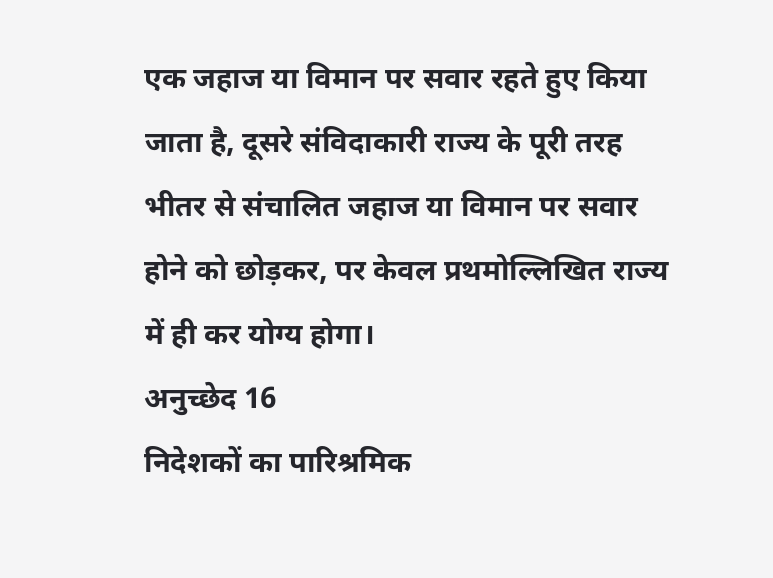एक जहाज या विमान पर सवार रहते हुए किया जाता है, दूसरे संविदाकारी राज्य के पूरी तरह भीतर से संचालित जहाज या विमान पर सवार होने को छोड़कर, पर केवल प्रथमोल्लिखित राज्य में ही कर योग्य होगा।
अनुच्छेद 16
निदेशकों का पारिश्रमिक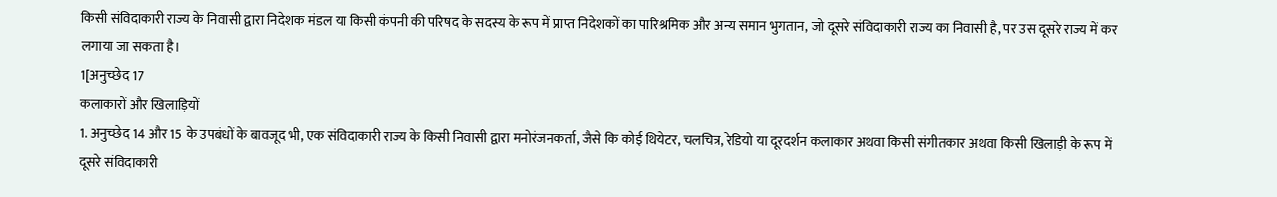किसी संविदाकारी राज्य के निवासी द्वारा निदेशक मंडल या किसी कंपनी की परिषद के सदस्य के रूप में प्राप्त निदेशकों का पारिश्रमिक और अन्य समान भुगतान, जो दूसरे संविदाकारी राज्य का निवासी है, पर उस दूसरे राज्य में कर लगाया जा सकता है।
1[अनुच्छेद 17
कलाकारों और खिलाड़ियों
1. अनुच्छेद 14 और 15 के उपबंधों के बावजूद भी, एक संविदाकारी राज्य के किसी निवासी द्वारा मनोरंजनकर्ता, जैसे कि कोई थियेटर, चलचित्र, रेडियो या दूरदर्शन कलाकार अथवा किसी संगीतकार अथवा किसी खिलाड़ी के रूप में दूसरे संविदाकारी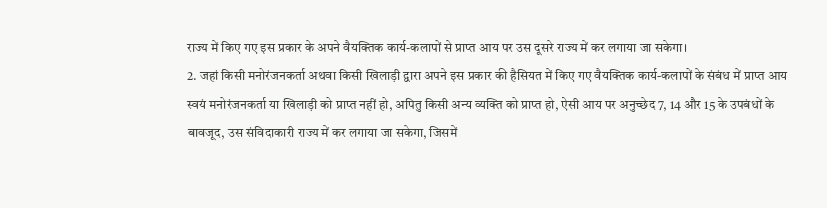राज्य में किए गए इस प्रकार के अपने वैयक्तिक कार्य-कलापों से प्राप्त आय पर उस दूसरे राज्य में कर लगाया जा सकेगा।
2. जहां किसी मनोरंजनकर्ता अथवा किसी खिलाड़ी द्वारा अपने इस प्रकार की हैसियत में किए गए वैयक्तिक कार्य-कलापों के संबंध में प्राप्त आय स्वयं मनोरंजनकर्ता या खिलाड़ी को प्राप्त नहीं हो, अपितु किसी अन्य व्यक्ति को प्राप्त हो, ऐसी आय पर अनुच्छेद 7, 14 और 15 के उपबंधों के बावजूद, उस संविदाकारी राज्य में कर लगाया जा सकेगा, जिसमें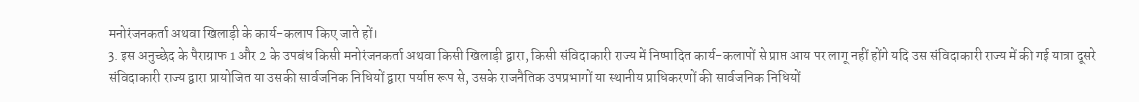मनोरंजनकर्ता अथवा खिलाड़ी के कार्य-कलाप किए जाते हों।
3. इस अनुच्छेद के पैराग्राफ 1 और 2 के उपबंध किसी मनोरंजनकर्ता अथवा किसी खिलाड़ी द्वारा, किसी संविदाकारी राज्य में निष्पादित कार्य-कलापों से प्राप्त आय पर लागू नहीं होंगे यदि उस संविदाकारी राज्य में की गई यात्रा दूसरे संविदाकारी राज्य द्वारा प्रायोजित या उसकी सार्वजनिक निधियों द्वारा पर्याप्त रूप से, उसके राजनैतिक उपप्रभागों या स्थानीय प्राधिकरणों की सार्वजनिक निधियों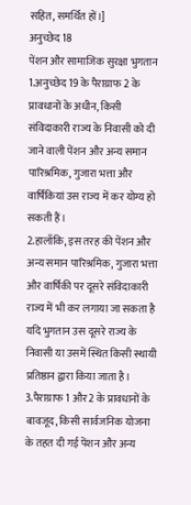सहित, समर्थित हों।]
अनुच्छेद 18
पेंशन और सामाजिक सुरक्षा भुगतान
1.अनुच्छेद 19 के पैराग्राफ 2 के प्रावधानों के अधीन, किसी संविदाकारी राज्य के निवासी को दी जाने वाली पेंशन और अन्य समान पारिश्रमिक, गुजारा भत्ता और वार्षिकियां उस राज्य में कर योग्य हो सकती हैं।
2.हालाँकि, इस तरह की पेंशन और अन्य समान पारिश्रमिक, गुजारा भत्ता और वार्षिकी पर दूसरे संविदाकारी राज्य में भी कर लगाया जा सकता है यदि भुगतान उस दूसरे राज्य के निवासी या उसमें स्थित किसी स्थायी प्रतिष्ठान द्वारा किया जाता है।
3.पैराग्राफ 1 और 2 के प्रावधानों के बावजूद, किसी सार्वजनिक योजना के तहत दी गई पेंशन और अन्य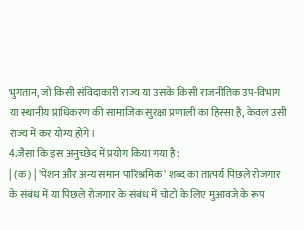भुगतान, जो किसी संविदाकारी राज्य या उसके किसी राजनीतिक उप-विभाग या स्थानीय प्राधिकरण की सामाजिक सुरक्षा प्रणाली का हिस्सा है, केवल उसी राज्य में कर योग्य होंगे।
4.जैसा कि इस अनुच्छेद में प्रयोग किया गया है:
| (क) | 'पेंशन और अन्य समान पारिश्रमिक' शब्द का तात्पर्य पिछले रोजगार के संबंध में या पिछले रोजगार के संबंध में चोटों के लिए मुआवजे के रूप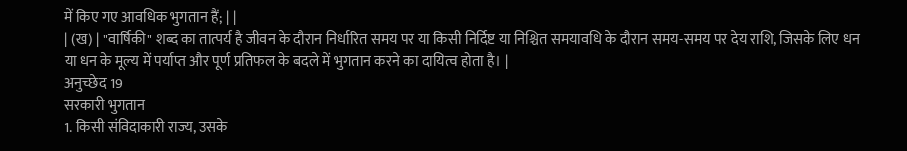में किए गए आवधिक भुगतान हैं; | |
| (ख) | "वार्षिकी" शब्द का तात्पर्य है जीवन के दौरान निर्धारित समय पर या किसी निर्दिष्ट या निश्चित समयावधि के दौरान समय-समय पर देय राशि, जिसके लिए धन या धन के मूल्य में पर्याप्त और पूर्ण प्रतिफल के बदले में भुगतान करने का दायित्व होता है। |
अनुच्छेद 19
सरकारी भुगतान
1. किसी संविदाकारी राज्य, उसके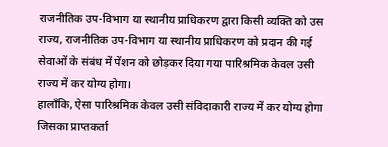राजनीतिक उप-विभाग या स्थानीय प्राधिकरण द्वारा किसी व्यक्ति को उस राज्य, राजनीतिक उप-विभाग या स्थानीय प्राधिकरण को प्रदान की गई सेवाओं के संबंध में पेंशन को छोड़कर दिया गया पारिश्रमिक केवल उसी राज्य में कर योग्य होगा।
हालाँकि, ऐसा पारिश्रमिक केवल उसी संविदाकारी राज्य में कर योग्य होगा जिसका प्राप्तकर्ता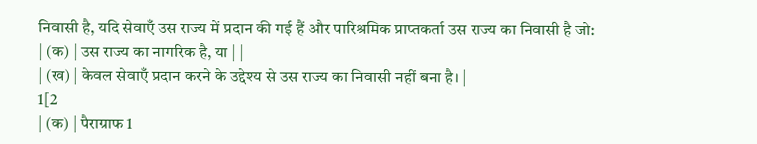निवासी है, यदि सेवाएँ उस राज्य में प्रदान की गई हैं और पारिश्रमिक प्राप्तकर्ता उस राज्य का निवासी है जो:
| (क) | उस राज्य का नागरिक है, या | |
| (ख) | केवल सेवाएँ प्रदान करने के उद्देश्य से उस राज्य का निवासी नहीं बना है। |
1[2
| (क) | पैराग्राफ 1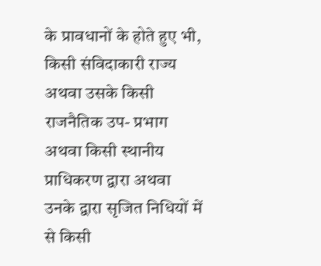के प्रावधानों के होते हुए भी, किसी संविदाकारी राज्य अथवा उसके किसी राजनैतिक उप- प्रभाग अथवा किसी स्थानीय प्राधिकरण द्वारा अथवा उनके द्वारा सृजित निधियों में से किसी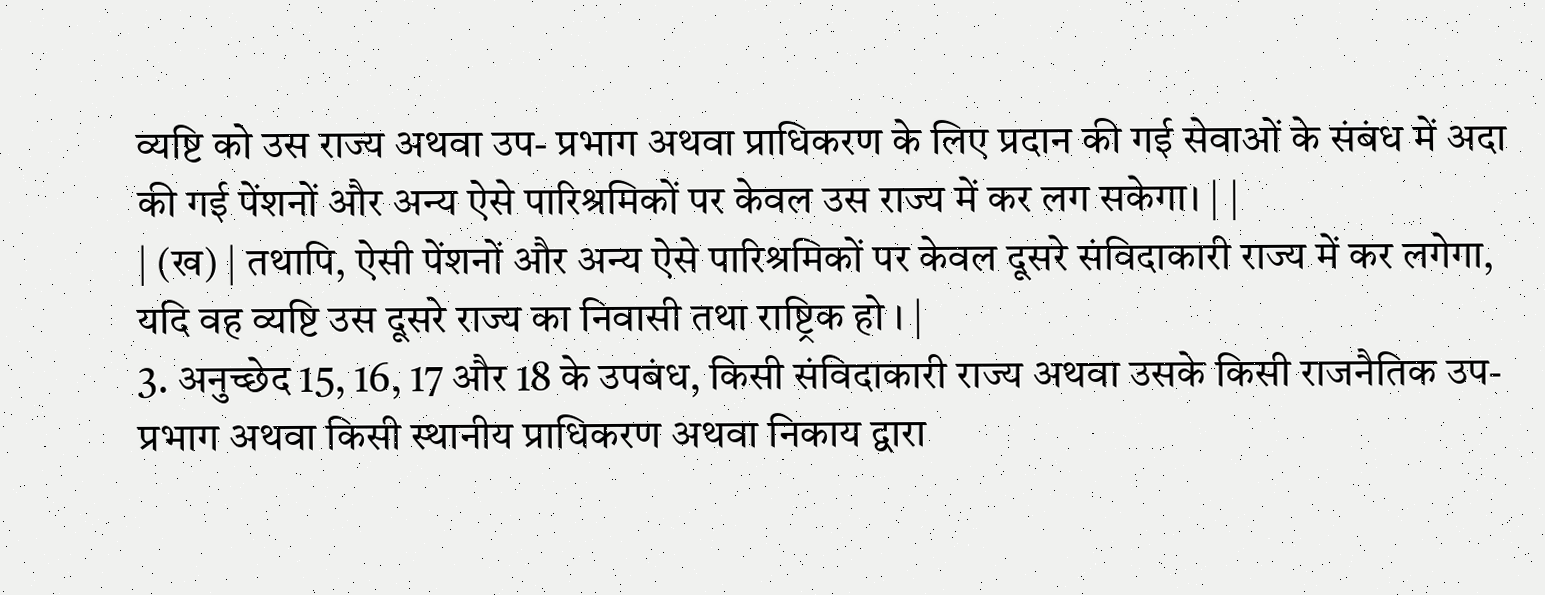व्यष्टि को उस राज्य अथवा उप- प्रभाग अथवा प्राधिकरण के लिए प्रदान की गई सेवाओं के संबंध में अदा की गई पेंशनों और अन्य ऐसे पारिश्रमिकों पर केवल उस राज्य में कर लग सकेगा। | |
| (ख) | तथापि, ऐसी पेंशनों और अन्य ऐसे पारिश्रमिकों पर केवल दूसरे संविदाकारी राज्य में कर लगेगा, यदि वह व्यष्टि उस दूसरे राज्य का निवासी तथा राष्ट्रिक हो । |
3. अनुच्छेद 15, 16, 17 और 18 के उपबंध, किसी संविदाकारी राज्य अथवा उसके किसी राजनैतिक उप- प्रभाग अथवा किसी स्थानीय प्राधिकरण अथवा निकाय द्वारा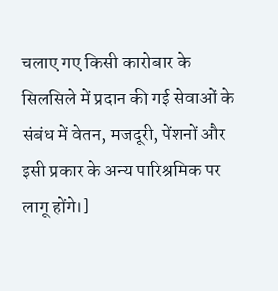चलाए गए किसी कारोबार के सिलसिले में प्रदान की गई सेवाओं के संबंध में वेतन, मजदूरी, पेंशनों और इसी प्रकार के अन्य पारिश्रमिक पर लागू होंगे।]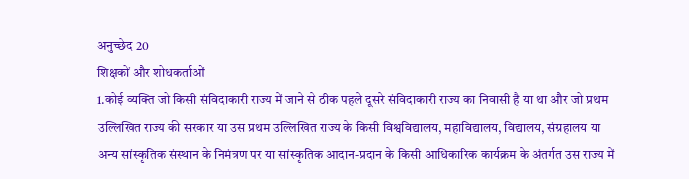अनुच्छेद 20
शिक्षकों और शोधकर्ताओं
1.कोई व्यक्ति जो किसी संविदाकारी राज्य में जाने से ठीक पहले दूसरे संविदाकारी राज्य का निवासी है या था और जो प्रथम उल्लिखित राज्य की सरकार या उस प्रथम उल्लिखित राज्य के किसी विश्वविद्यालय, महाविद्यालय, विद्यालय, संग्रहालय या अन्य सांस्कृतिक संस्थान के निमंत्रण पर या सांस्कृतिक आदान-प्रदान के किसी आधिकारिक कार्यक्रम के अंतर्गत उस राज्य में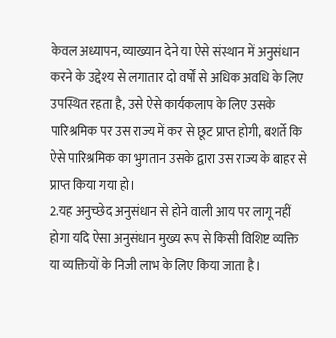केवल अध्यापन, व्याख्यान देने या ऐसे संस्थान में अनुसंधान करने के उद्देश्य से लगातार दो वर्षों से अधिक अवधि के लिए उपस्थित रहता है, उसे ऐसे कार्यकलाप के लिए उसके पारिश्रमिक पर उस राज्य में कर से छूट प्राप्त होगी, बशर्ते कि ऐसे पारिश्रमिक का भुगतान उसके द्वारा उस राज्य के बाहर से प्राप्त किया गया हो।
2.यह अनुच्छेद अनुसंधान से होने वाली आय पर लागू नहीं होगा यदि ऐसा अनुसंधान मुख्य रूप से किसी विशिष्ट व्यक्ति या व्यक्तियों के निजी लाभ के लिए किया जाता है।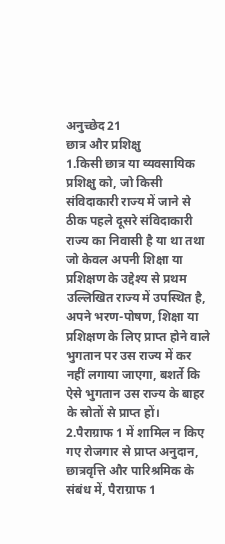अनुच्छेद 21
छात्र और प्रशिक्षु
1.किसी छात्र या व्यवसायिक प्रशिक्षु को, जो किसी संविदाकारी राज्य में जाने से ठीक पहले दूसरे संविदाकारी राज्य का निवासी है या था तथा जो केवल अपनी शिक्षा या प्रशिक्षण के उद्देश्य से प्रथम उल्लिखित राज्य में उपस्थित है, अपने भरण-पोषण, शिक्षा या प्रशिक्षण के लिए प्राप्त होने वाले भुगतान पर उस राज्य में कर नहीं लगाया जाएगा, बशर्ते कि ऐसे भुगतान उस राज्य के बाहर के स्रोतों से प्राप्त हों।
2.पैराग्राफ 1 में शामिल न किए गए रोजगार से प्राप्त अनुदान, छात्रवृत्ति और पारिश्रमिक के संबंध में, पैराग्राफ 1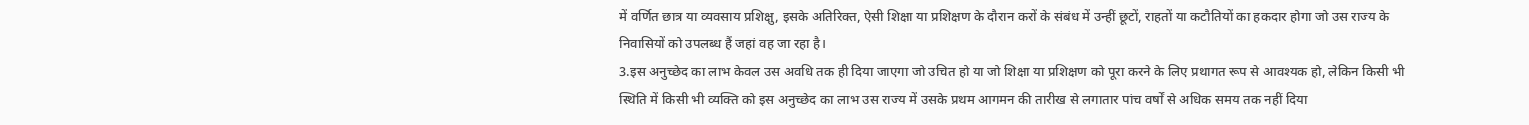में वर्णित छात्र या व्यवसाय प्रशिक्षु, इसके अतिरिक्त, ऐसी शिक्षा या प्रशिक्षण के दौरान करों के संबंध में उन्हीं छूटों, राहतों या कटौतियों का हकदार होगा जो उस राज्य के निवासियों को उपलब्ध हैं जहां वह जा रहा है।
3.इस अनुच्छेद का लाभ केवल उस अवधि तक ही दिया जाएगा जो उचित हो या जो शिक्षा या प्रशिक्षण को पूरा करने के लिए प्रथागत रूप से आवश्यक हो, लेकिन किसी भी स्थिति में किसी भी व्यक्ति को इस अनुच्छेद का लाभ उस राज्य में उसके प्रथम आगमन की तारीख से लगातार पांच वर्षों से अधिक समय तक नहीं दिया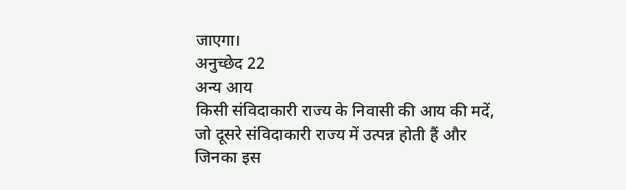जाएगा।
अनुच्छेद 22
अन्य आय
किसी संविदाकारी राज्य के निवासी की आय की मदें, जो दूसरे संविदाकारी राज्य में उत्पन्न होती हैं और जिनका इस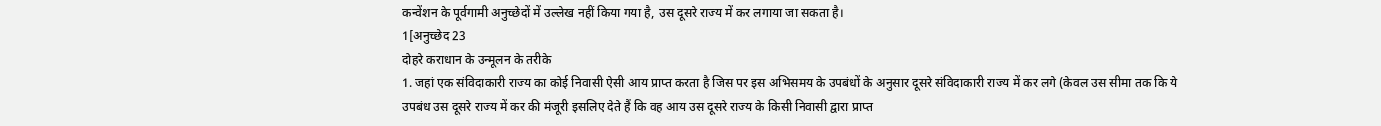कन्वेंशन के पूर्वगामी अनुच्छेदों में उल्लेख नहीं किया गया है, उस दूसरे राज्य में कर लगाया जा सकता है।
1[अनुच्छेद 23
दोहरे कराधान के उन्मूलन के तरीके
1. जहां एक संविदाकारी राज्य का कोई निवासी ऐसी आय प्राप्त करता है जिस पर इस अभिसमय के उपबंधों के अनुसार दूसरे संविदाकारी राज्य में कर लगे (केवल उस सीमा तक कि ये उपबंध उस दूसरे राज्य में कर की मंजूरी इसलिए देते हैं कि वह आय उस दूसरे राज्य के किसी निवासी द्वारा प्राप्त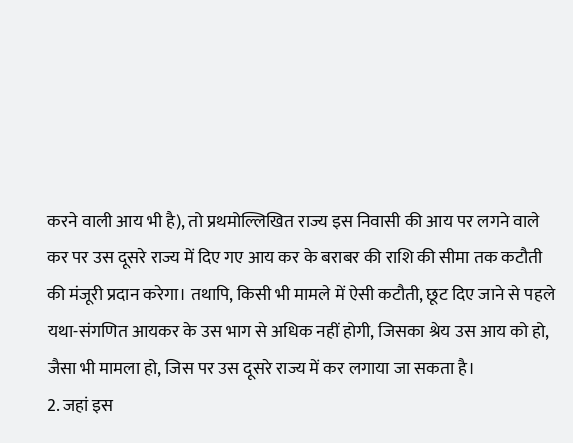करने वाली आय भी है), तो प्रथमोल्लिखित राज्य इस निवासी की आय पर लगने वाले कर पर उस दूसरे राज्य में दिए गए आय कर के बराबर की राशि की सीमा तक कटौती की मंजूरी प्रदान करेगा। तथापि, किसी भी मामले में ऐसी कटौती, छूट दिए जाने से पहले यथा-संगणित आयकर के उस भाग से अधिक नहीं होगी, जिसका श्रेय उस आय को हो, जैसा भी मामला हो, जिस पर उस दूसरे राज्य में कर लगाया जा सकता है।
2. जहां इस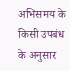अभिसमय के किसी उपबंध के अनुसार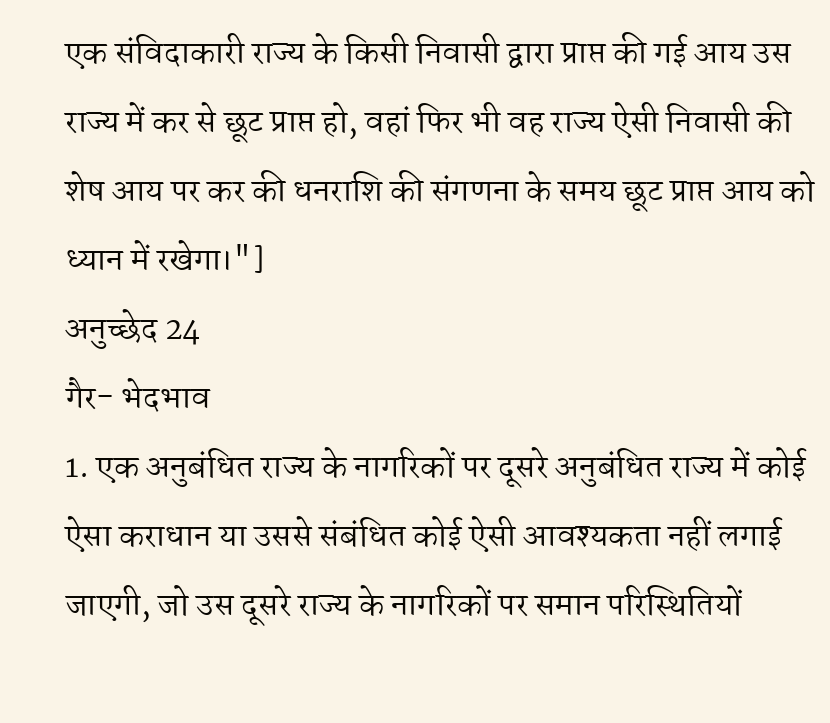एक संविदाकारी राज्य के किसी निवासी द्वारा प्राप्त की गई आय उस राज्य में कर से छूट प्राप्त हो, वहां फिर भी वह राज्य ऐसी निवासी की शेष आय पर कर की धनराशि की संगणना के समय छूट प्राप्त आय को ध्यान में रखेगा।"]
अनुच्छेद 24
गैर- भेदभाव
1. एक अनुबंधित राज्य के नागरिकों पर दूसरे अनुबंधित राज्य में कोई ऐसा कराधान या उससे संबंधित कोई ऐसी आवश्यकता नहीं लगाई जाएगी, जो उस दूसरे राज्य के नागरिकों पर समान परिस्थितियों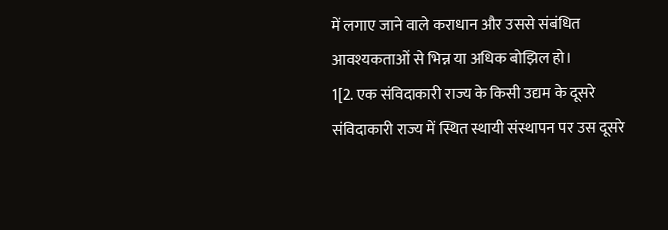में लगाए जाने वाले कराधान और उससे संबंधित आवश्यकताओं से भिन्न या अधिक बोझिल हो।
1[2. एक संविदाकारी राज्य के किसी उद्यम के दूसरे संविदाकारी राज्य में स्थित स्थायी संस्थापन पर उस दूसरे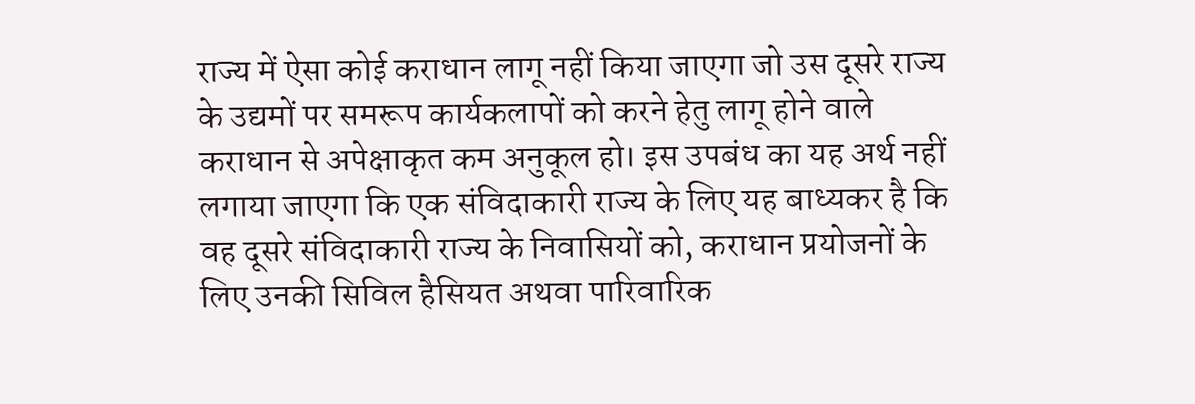राज्य में ऐसा कोई कराधान लागू नहीं किया जाएगा जो उस दूसरे राज्य के उद्यमों पर समरूप कार्यकलापों को करने हेतु लागू होने वाले कराधान से अपेक्षाकृत कम अनुकूल हो। इस उपबंध का यह अर्थ नहीं लगाया जाएगा कि एक संविदाकारी राज्य के लिए यह बाध्यकर है कि वह दूसरे संविदाकारी राज्य के निवासियों को, कराधान प्रयोजनों के लिए उनकी सिविल हैसियत अथवा पारिवारिक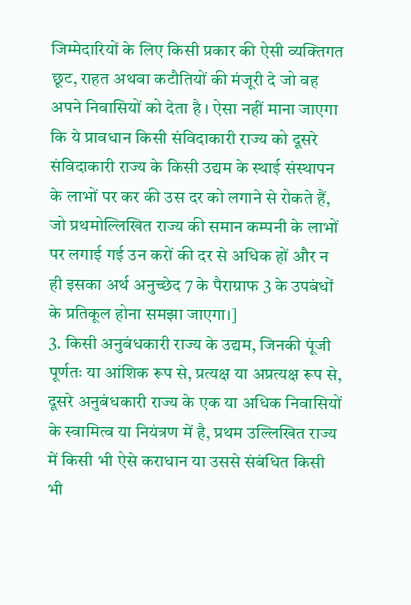जिम्मेदारियों के लिए किसी प्रकार की ऐसी व्यक्तिगत छूट, राहत अथवा कटौतियों की मंजूरी दे जो वह अपने निवासियों को देता है । ऐसा नहीं माना जाएगा कि ये प्रावधान किसी संविदाकारी राज्य को दूसरे संविदाकारी राज्य के किसी उद्यम के स्थाई संस्थापन के लाभों पर कर की उस दर को लगाने से रोकते हैं, जो प्रथमोल्लिखित राज्य की समान कम्पनी के लाभों पर लगाई गई उन करों की दर से अधिक हों और न ही इसका अर्थ अनुच्छेद 7 के पैराग्राफ 3 के उपबंधों के प्रतिकूल होना समझा जाएगा।]
3. किसी अनुबंधकारी राज्य के उद्यम, जिनकी पूंजी पूर्णतः या आंशिक रूप से, प्रत्यक्ष या अप्रत्यक्ष रूप से, दूसरे अनुबंधकारी राज्य के एक या अधिक निवासियों के स्वामित्व या नियंत्रण में है, प्रथम उल्लिखित राज्य में किसी भी ऐसे कराधान या उससे संबंधित किसी भी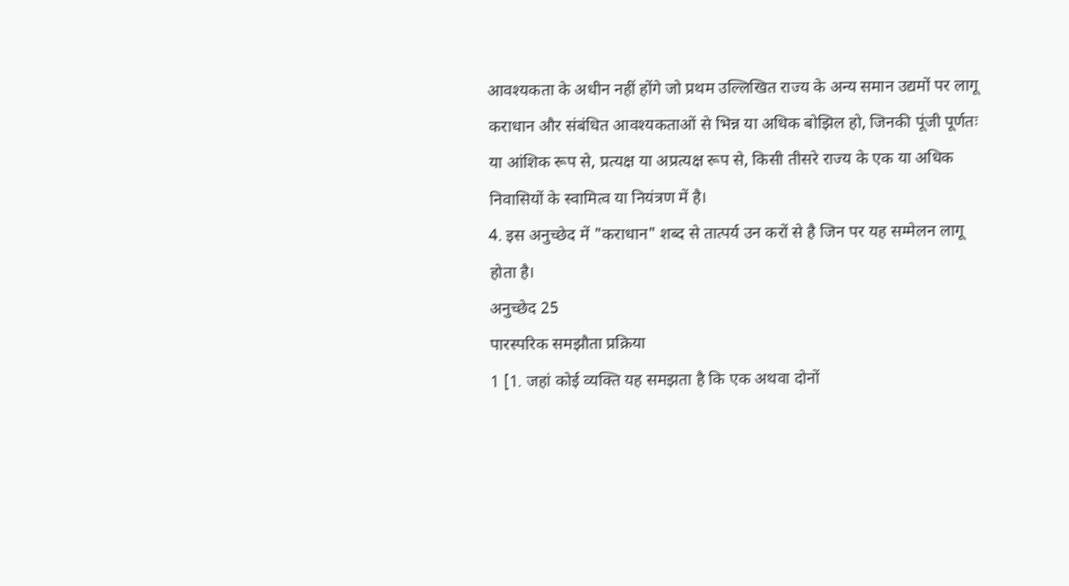आवश्यकता के अधीन नहीं होंगे जो प्रथम उल्लिखित राज्य के अन्य समान उद्यमों पर लागू कराधान और संबंधित आवश्यकताओं से भिन्न या अधिक बोझिल हो, जिनकी पूंजी पूर्णतः या आंशिक रूप से, प्रत्यक्ष या अप्रत्यक्ष रूप से, किसी तीसरे राज्य के एक या अधिक निवासियों के स्वामित्व या नियंत्रण में है।
4. इस अनुच्छेद में "कराधान" शब्द से तात्पर्य उन करों से है जिन पर यह सम्मेलन लागू होता है।
अनुच्छेद 25
पारस्परिक समझौता प्रक्रिया
1 [1. जहां कोई व्यक्ति यह समझता है कि एक अथवा दोनों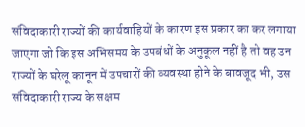संविदाकारी राज्यों की कार्यवाहियों के कारण इस प्रकार का कर लगाया जाएगा जो कि इस अभिसमय के उपबंधों के अनुकूल नहीं है तो वह उन राज्यों के घरेलू कानून में उपचारों की व्यवस्था होने के बावजूद भी, उस संविदाकारी राज्य के सक्षम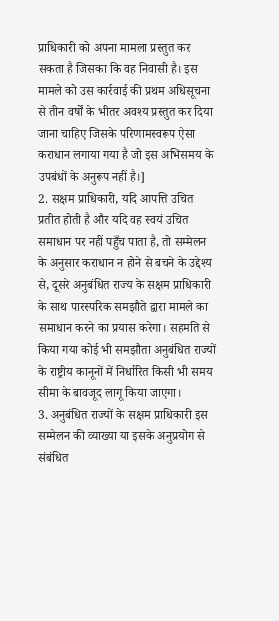प्राधिकारी को अपना मामला प्रस्तुत कर सकता है जिसका कि वह निवासी है। इस मामले को उस कार्रवाई की प्रथम अधिसूचना से तीन वर्षों के भीतर अवश्य प्रस्तुत कर दिया जाना चाहिए जिसके परिणामस्वरूप ऐसा कराधान लगाया गया है जो इस अभिसमय के उपबंधों के अनुरूप नहीं है।]
2. सक्षम प्राधिकारी, यदि आपत्ति उचित प्रतीत होती है और यदि वह स्वयं उचित समाधान पर नहीं पहुँच पाता है, तो सम्मेलन के अनुसार कराधान न होने से बचने के उद्देश्य से, दूसरे अनुबंधित राज्य के सक्षम प्राधिकारी के साथ पारस्परिक समझौते द्वारा मामले का समाधान करने का प्रयास करेगा। सहमति से किया गया कोई भी समझौता अनुबंधित राज्यों के राष्ट्रीय कानूनों में निर्धारित किसी भी समय सीमा के बावजूद लागू किया जाएगा।
3. अनुबंधित राज्यों के सक्षम प्राधिकारी इस सम्मेलन की व्याख्या या इसके अनुप्रयोग से संबंधित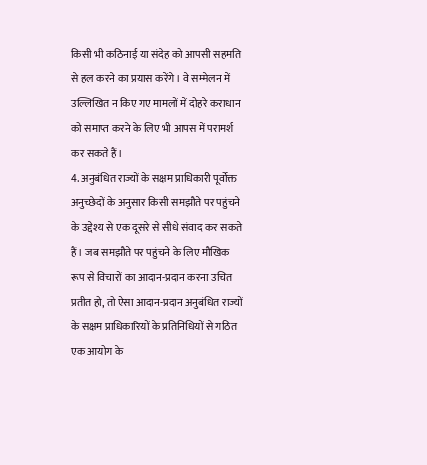किसी भी कठिनाई या संदेह को आपसी सहमति से हल करने का प्रयास करेंगे। वे सम्मेलन में उल्लिखित न किए गए मामलों में दोहरे कराधान को समाप्त करने के लिए भी आपस में परामर्श कर सकते हैं।
4. अनुबंधित राज्यों के सक्षम प्राधिकारी पूर्वोक्त अनुच्छेदों के अनुसार किसी समझौते पर पहुंचने के उद्देश्य से एक दूसरे से सीधे संवाद कर सकते हैं। जब समझौते पर पहुंचने के लिए मौखिक रूप से विचारों का आदान-प्रदान करना उचित प्रतीत हो, तो ऐसा आदान-प्रदान अनुबंधित राज्यों के सक्षम प्राधिकारियों के प्रतिनिधियों से गठित एक आयोग के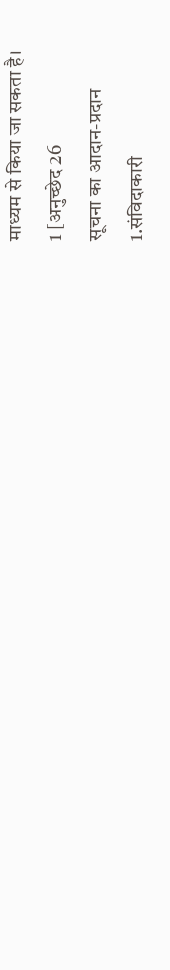माध्यम से किया जा सकता है।
1 [अनुच्छेद 26
सूचना का आदान-प्रदान
1.संविदाकारी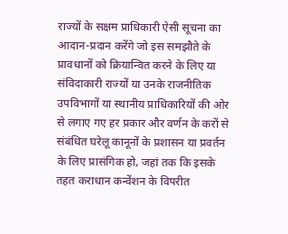राज्यों के सक्षम प्राधिकारी ऐसी सूचना का आदान-प्रदान करेंगे जो इस समझौते के प्रावधानों को क्रियान्वित करने के लिए या संविदाकारी राज्यों या उनके राजनीतिक उपविभागों या स्थानीय प्राधिकारियों की ओर से लगाए गए हर प्रकार और वर्णन के करों से संबंधित घरेलू कानूनों के प्रशासन या प्रवर्तन के लिए प्रासंगिक हो, जहां तक कि इसके तहत कराधान कन्वेंशन के विपरीत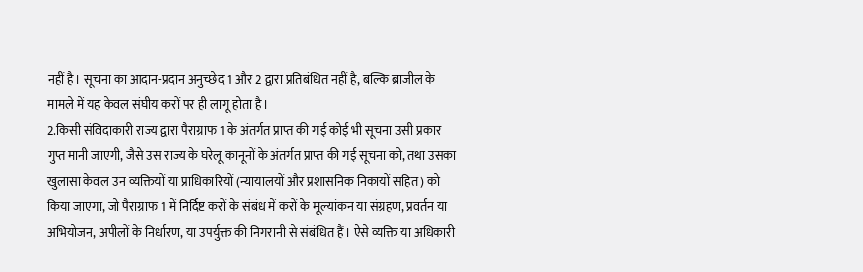नहीं है। सूचना का आदान-प्रदान अनुच्छेद 1 और 2 द्वारा प्रतिबंधित नहीं है, बल्कि ब्राजील के मामले में यह केवल संघीय करों पर ही लागू होता है।
2.किसी संविदाकारी राज्य द्वारा पैराग्राफ 1 के अंतर्गत प्राप्त की गई कोई भी सूचना उसी प्रकार गुप्त मानी जाएगी, जैसे उस राज्य के घरेलू कानूनों के अंतर्गत प्राप्त की गई सूचना को, तथा उसका खुलासा केवल उन व्यक्तियों या प्राधिकारियों (न्यायालयों और प्रशासनिक निकायों सहित) को किया जाएगा, जो पैराग्राफ 1 में निर्दिष्ट करों के संबंध में करों के मूल्यांकन या संग्रहण, प्रवर्तन या अभियोजन, अपीलों के निर्धारण, या उपर्युक्त की निगरानी से संबंधित हैं। ऐसे व्यक्ति या अधिकारी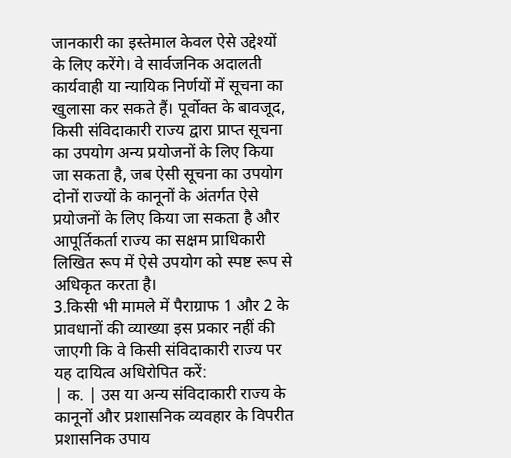जानकारी का इस्तेमाल केवल ऐसे उद्देश्यों के लिए करेंगे। वे सार्वजनिक अदालती कार्यवाही या न्यायिक निर्णयों में सूचना का खुलासा कर सकते हैं। पूर्वोक्त के बावजूद, किसी संविदाकारी राज्य द्वारा प्राप्त सूचना का उपयोग अन्य प्रयोजनों के लिए किया जा सकता है, जब ऐसी सूचना का उपयोग दोनों राज्यों के कानूनों के अंतर्गत ऐसे प्रयोजनों के लिए किया जा सकता है और आपूर्तिकर्ता राज्य का सक्षम प्राधिकारी लिखित रूप में ऐसे उपयोग को स्पष्ट रूप से अधिकृत करता है।
3.किसी भी मामले में पैराग्राफ 1 और 2 के प्रावधानों की व्याख्या इस प्रकार नहीं की जाएगी कि वे किसी संविदाकारी राज्य पर यह दायित्व अधिरोपित करें:
| क. | उस या अन्य संविदाकारी राज्य के कानूनों और प्रशासनिक व्यवहार के विपरीत प्रशासनिक उपाय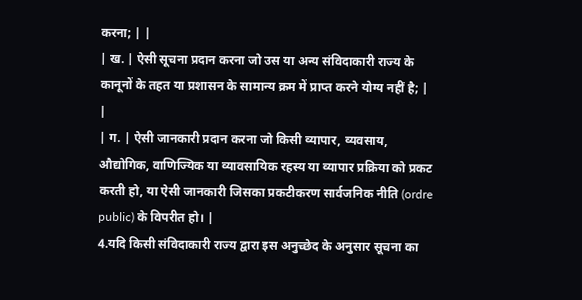करना; | |
| ख. | ऐसी सूचना प्रदान करना जो उस या अन्य संविदाकारी राज्य के कानूनों के तहत या प्रशासन के सामान्य क्रम में प्राप्त करने योग्य नहीं है; | |
| ग. | ऐसी जानकारी प्रदान करना जो किसी व्यापार, व्यवसाय, औद्योगिक, वाणिज्यिक या व्यावसायिक रहस्य या व्यापार प्रक्रिया को प्रकट करती हो, या ऐसी जानकारी जिसका प्रकटीकरण सार्वजनिक नीति (ordre public) के विपरीत हो। |
4.यदि किसी संविदाकारी राज्य द्वारा इस अनुच्छेद के अनुसार सूचना का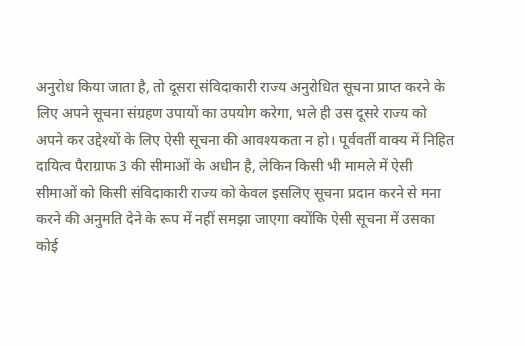अनुरोध किया जाता है, तो दूसरा संविदाकारी राज्य अनुरोधित सूचना प्राप्त करने के लिए अपने सूचना संग्रहण उपायों का उपयोग करेगा, भले ही उस दूसरे राज्य को अपने कर उद्देश्यों के लिए ऐसी सूचना की आवश्यकता न हो। पूर्ववर्ती वाक्य में निहित दायित्व पैराग्राफ 3 की सीमाओं के अधीन है, लेकिन किसी भी मामले में ऐसी सीमाओं को किसी संविदाकारी राज्य को केवल इसलिए सूचना प्रदान करने से मना करने की अनुमति देने के रूप में नहीं समझा जाएगा क्योंकि ऐसी सूचना में उसका कोई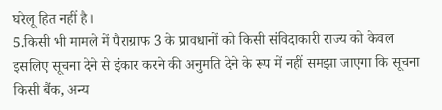घरेलू हित नहीं है।
5.किसी भी मामले में पैराग्राफ 3 के प्रावधानों को किसी संविदाकारी राज्य को केवल इसलिए सूचना देने से इंकार करने की अनुमति देने के रूप में नहीं समझा जाएगा कि सूचना किसी बैंक, अन्य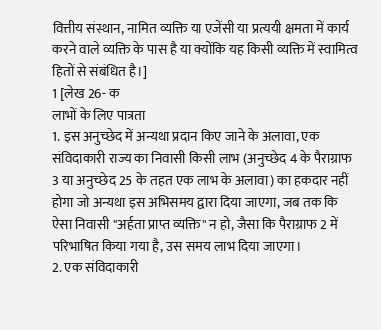वित्तीय संस्थान, नामित व्यक्ति या एजेंसी या प्रत्ययी क्षमता में कार्य करने वाले व्यक्ति के पास है या क्योंकि यह किसी व्यक्ति में स्वामित्व हितों से संबंधित है।]
1 [लेख 26- क
लाभों के लिए पात्रता
1. इस अनुच्छेद में अन्यथा प्रदान किए जाने के अलावा, एक संविदाकारी राज्य का निवासी किसी लाभ (अनुच्छेद 4 के पैराग्राफ 3 या अनुच्छेद 25 के तहत एक लाभ के अलावा) का हकदार नहीं होगा जो अन्यथा इस अभिसमय द्वारा दिया जाएगा, जब तक कि ऐसा निवासी "अर्हता प्राप्त व्यक्ति" न हो, जैसा कि पैराग्राफ 2 में परिभाषित किया गया है, उस समय लाभ दिया जाएगा।
2. एक संविदाकारी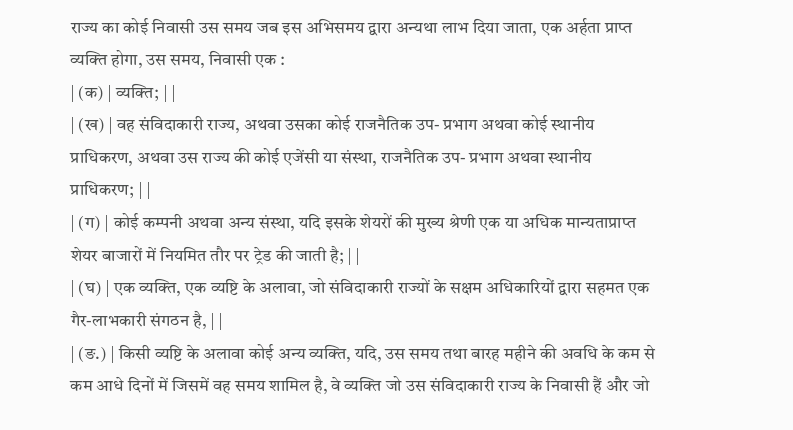राज्य का कोई निवासी उस समय जब इस अभिसमय द्वारा अन्यथा लाभ दिया जाता, एक अर्हता प्राप्त व्यक्ति होगा, उस समय, निवासी एक :
| (क) | व्यक्ति; | |
| (ख) | वह संविदाकारी राज्य, अथवा उसका कोई राजनैतिक उप- प्रभाग अथवा कोई स्थानीय प्राधिकरण, अथवा उस राज्य की कोई एजेंसी या संस्था, राजनैतिक उप- प्रभाग अथवा स्थानीय प्राधिकरण; | |
| (ग) | कोई कम्पनी अथवा अन्य संस्था, यदि इसके शेयरों की मुख्य श्रेणी एक या अधिक मान्यताप्राप्त शेयर बाजारों में नियमित तौर पर ट्रेड की जाती है; | |
| (घ) | एक व्यक्ति, एक व्यष्टि के अलावा, जो संविदाकारी राज्यों के सक्षम अधिकारियों द्वारा सहमत एक गैर-लाभकारी संगठन है, | |
| (ङ.) | किसी व्यष्टि के अलावा कोई अन्य व्यक्ति, यदि, उस समय तथा बारह महीने की अवधि के कम से कम आधे दिनों में जिसमें वह समय शामिल है, वे व्यक्ति जो उस संविदाकारी राज्य के निवासी हैं और जो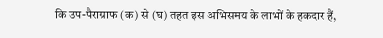कि उप-पैराग्राफ (क) से (घ) तहत इस अभिसमय के लाभों के हकदार हैं,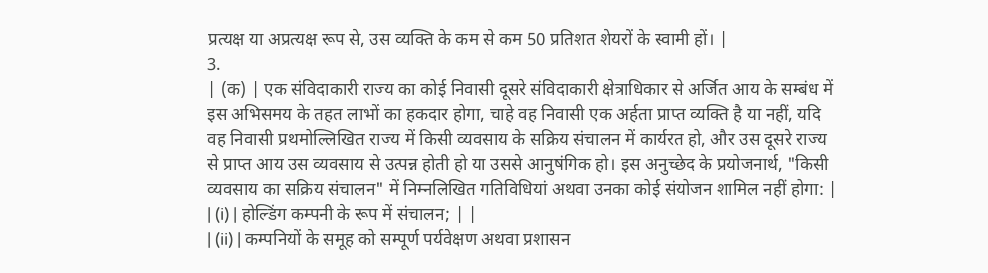प्रत्यक्ष या अप्रत्यक्ष रूप से, उस व्यक्ति के कम से कम 50 प्रतिशत शेयरों के स्वामी हों। |
3.
| (क) | एक संविदाकारी राज्य का कोई निवासी दूसरे संविदाकारी क्षेत्राधिकार से अर्जित आय के सम्बंध में इस अभिसमय के तहत लाभों का हकदार होगा, चाहे वह निवासी एक अर्हता प्राप्त व्यक्ति है या नहीं, यदि वह निवासी प्रथमोल्लिखित राज्य में किसी व्यवसाय के सक्रिय संचालन में कार्यरत हो, और उस दूसरे राज्य से प्राप्त आय उस व्यवसाय से उत्पन्न होती हो या उससे आनुषंगिक हो। इस अनुच्छेद के प्रयोजनार्थ, "किसी व्यवसाय का सक्रिय संचालन" में निम्नलिखित गतिविधियां अथवा उनका कोई संयोजन शामिल नहीं होगा: |
| (i) | होल्डिंग कम्पनी के रूप में संचालन; | |
| (ii) | कम्पनियों के समूह को सम्पूर्ण पर्यवेक्षण अथवा प्रशासन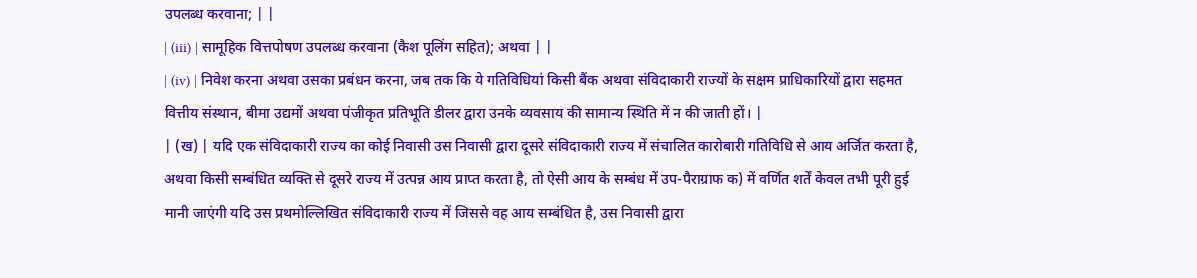उपलब्ध करवाना; | |
| (iii) | सामूहिक वित्तपोषण उपलब्ध करवाना (कैश पूलिंग सहित); अथवा | |
| (iv) | निवेश करना अथवा उसका प्रबंधन करना, जब तक कि ये गतिविधियां किसी बैंक अथवा संविदाकारी राज्यों के सक्षम प्राधिकारियों द्वारा सहमत वित्तीय संस्थान, बीमा उद्यमों अथवा पंजीकृत प्रतिभूति डीलर द्वारा उनके व्यवसाय की सामान्य स्थिति में न की जाती हों। |
| (ख) | यदि एक संविदाकारी राज्य का कोई निवासी उस निवासी द्वारा दूसरे संविदाकारी राज्य में संचालित कारोबारी गतिविधि से आय अर्जित करता है, अथवा किसी सम्बंधित व्यक्ति से दूसरे राज्य में उत्पन्न आय प्राप्त करता है, तो ऐसी आय के सम्बंध में उप-पैराग्राफ क) में वर्णित शर्तें केवल तभी पूरी हुई मानी जाएंगी यदि उस प्रथमोल्लिखित संविदाकारी राज्य में जिससे वह आय सम्बंधित है, उस निवासी द्वारा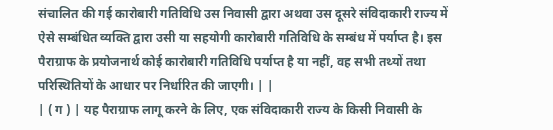संचालित की गई कारोबारी गतिविधि उस निवासी द्वारा अथवा उस दूसरे संविदाकारी राज्य में ऐसे सम्बंधित व्यक्ति द्वारा उसी या सहयोगी कारोबारी गतिविधि के सम्बंध में पर्याप्त है। इस पैराग्राफ के प्रयोजनार्थ कोई कारोबारी गतिविधि पर्याप्त है या नहीं, वह सभी तथ्यों तथा परिस्थितियों के आधार पर निर्धारित की जाएगी। | |
| ( ग ) | यह पैराग्राफ लागू करने के लिए, एक संविदाकारी राज्य के किसी निवासी के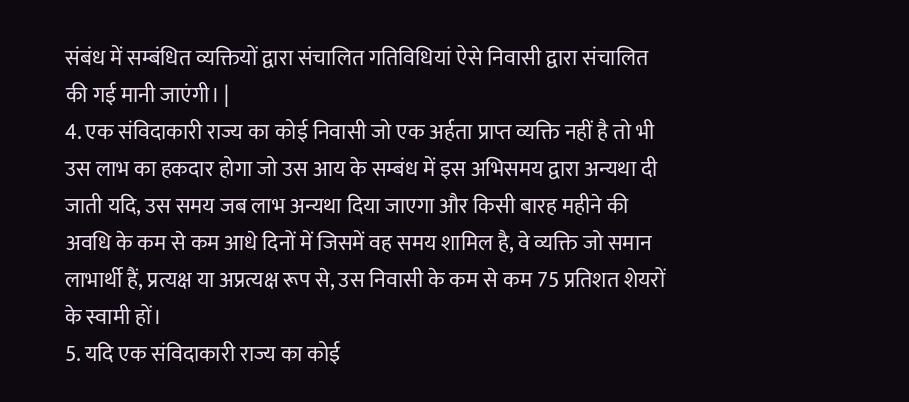संबंध में सम्बंधित व्यक्तियों द्वारा संचालित गतिविधियां ऐसे निवासी द्वारा संचालित की गई मानी जाएंगी। |
4. एक संविदाकारी राज्य का कोई निवासी जो एक अर्हता प्राप्त व्यक्ति नहीं है तो भी उस लाभ का हकदार होगा जो उस आय के सम्बंध में इस अभिसमय द्वारा अन्यथा दी जाती यदि, उस समय जब लाभ अन्यथा दिया जाएगा और किसी बारह महीने की अवधि के कम से कम आधे दिनों में जिसमें वह समय शामिल है, वे व्यक्ति जो समान लाभार्थी हैं, प्रत्यक्ष या अप्रत्यक्ष रूप से, उस निवासी के कम से कम 75 प्रतिशत शेयरों के स्वामी हों।
5. यदि एक संविदाकारी राज्य का कोई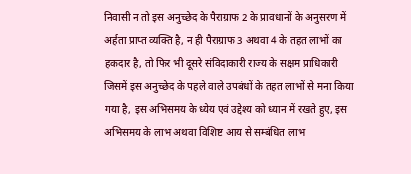निवासी न तो इस अनुच्छेद के पैराग्राफ 2 के प्रावधानों के अनुसरण में अर्हता प्राप्त व्यक्ति है, न ही पैराग्राफ 3 अथवा 4 के तहत लाभों का हकदार है, तो फिर भी दूसरे संविदाकारी राज्य के सक्षम प्राधिकारी जिसमें इस अनुच्छेद के पहले वाले उपबंधों के तहत लाभों से मना किया गया है, इस अभिसमय के ध्येय एवं उद्देश्य को ध्यान में रखते हुए, इस अभिसमय के लाभ अथवा विशिष्ट आय से सम्बंधित लाभ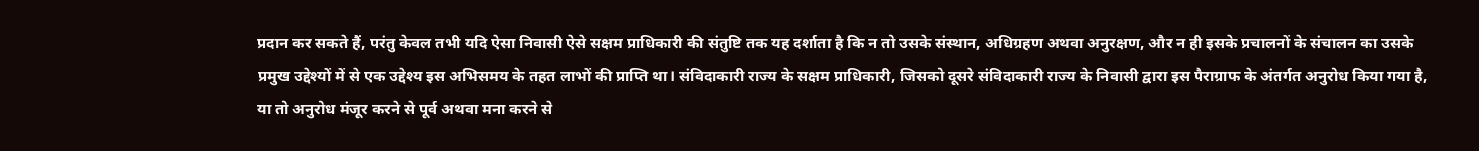प्रदान कर सकते हैं, परंतु केवल तभी यदि ऐसा निवासी ऐसे सक्षम प्राधिकारी की संतुष्टि तक यह दर्शाता है कि न तो उसके संस्थान, अधिग्रहण अथवा अनुरक्षण, और न ही इसके प्रचालनों के संचालन का उसके प्रमुख उद्देश्यों में से एक उद्देश्य इस अभिसमय के तहत लाभों की प्राप्ति था। संविदाकारी राज्य के सक्षम प्राधिकारी, जिसको दूसरे संविदाकारी राज्य के निवासी द्वारा इस पैराग्राफ के अंतर्गत अनुरोध किया गया है, या तो अनुरोध मंजूर करने से पूर्व अथवा मना करने से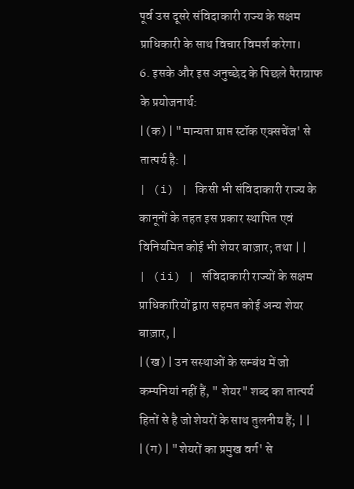पूर्व उस दूसरे संविदाकारी राज्य के सक्षम प्राधिकारी के साथ विचार विमर्श करेगा।
6. इसके और इस अनुच्छेद के पिछले पैराग्राफ के प्रयोजनार्थ:
| (क) | "मान्यता प्राप्त स्टॉक एक्सचेंज' से तात्पर्य है: |
| (i) | किसी भी संविदाकारी राज्य के कानूनों के तहत इस प्रकार स्थापित एवं विनियमित कोई भी शेयर बाज़ार; तथा | |
| (ii) | संविदाकारी राज्यों के सक्षम प्राधिकारियों द्वारा सहमत कोई अन्य शेयर बाज़ार, |
| (ख) | उन सस्थाओं के सम्बंध में जो कम्पनियां नहीं हैं, " शेयर" शब्द का तात्पर्य हितों से है जो शेयरों के साथ तुलनीय हैं; | |
| (ग) | "शेयरों का प्रमुख वर्ग' से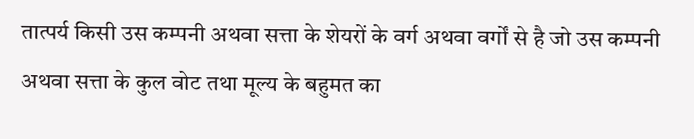तात्पर्य किसी उस कम्पनी अथवा सत्ता के शेयरों के वर्ग अथवा वर्गों से है जो उस कम्पनी अथवा सत्ता के कुल वोट तथा मूल्य के बहुमत का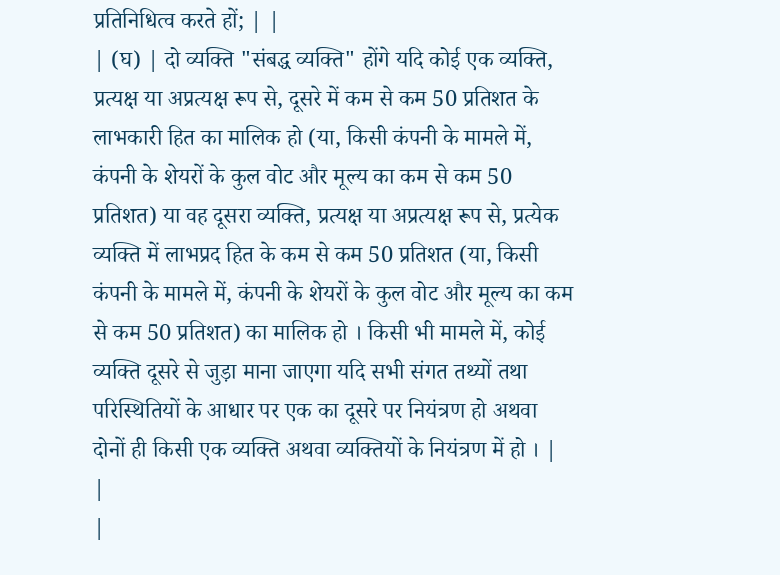प्रतिनिधित्व करते हों; | |
| (घ) | दो व्यक्ति "संबद्ध व्यक्ति" होंगे यदि कोई एक व्यक्ति, प्रत्यक्ष या अप्रत्यक्ष रूप से, दूसरे में कम से कम 50 प्रतिशत के लाभकारी हित का मालिक हो (या, किसी कंपनी के मामले में, कंपनी के शेयरों के कुल वोट और मूल्य का कम से कम 50 प्रतिशत) या वह दूसरा व्यक्ति, प्रत्यक्ष या अप्रत्यक्ष रूप से, प्रत्येक व्यक्ति में लाभप्रद हित के कम से कम 50 प्रतिशत (या, किसी कंपनी के मामले में, कंपनी के शेयरों के कुल वोट और मूल्य का कम से कम 50 प्रतिशत) का मालिक हो । किसी भी मामले में, कोई व्यक्ति दूसरे से जुड़ा माना जाएगा यदि सभी संगत तथ्यों तथा परिस्थितियों के आधार पर एक का दूसरे पर नियंत्रण हो अथवा दोनों ही किसी एक व्यक्ति अथवा व्यक्तियों के नियंत्रण में हो । | |
|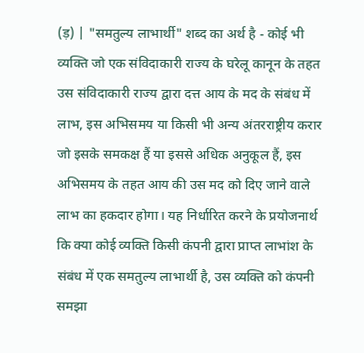(ड़) | "समतुल्य लाभार्थी" शब्द का अर्थ है - कोई भी व्यक्ति जो एक संविदाकारी राज्य के घरेलू कानून के तहत उस संविदाकारी राज्य द्वारा दत्त आय के मद के संबंध में लाभ, इस अभिसमय या किसी भी अन्य अंतरराष्ट्रीय करार जो इसके समकक्ष हैं या इससे अधिक अनुकूल हैं, इस अभिसमय के तहत आय की उस मद को दिए जाने वाले लाभ का हकदार होगा। यह निर्धारित करने के प्रयोजनार्थ कि क्या कोई व्यक्ति किसी कंपनी द्वारा प्राप्त लाभांश के संबंध में एक समतुल्य लाभार्थी है, उस व्यक्ति को कंपनी समझा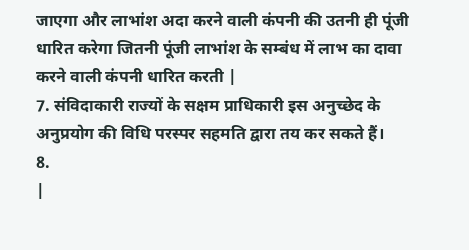जाएगा और लाभांश अदा करने वाली कंपनी की उतनी ही पूंजी धारित करेगा जितनी पूंजी लाभांश के सम्बंध में लाभ का दावा करने वाली कंपनी धारित करती |
7. संविदाकारी राज्यों के सक्षम प्राधिकारी इस अनुच्छेद के अनुप्रयोग की विधि परस्पर सहमति द्वारा तय कर सकते हैं।
8.
|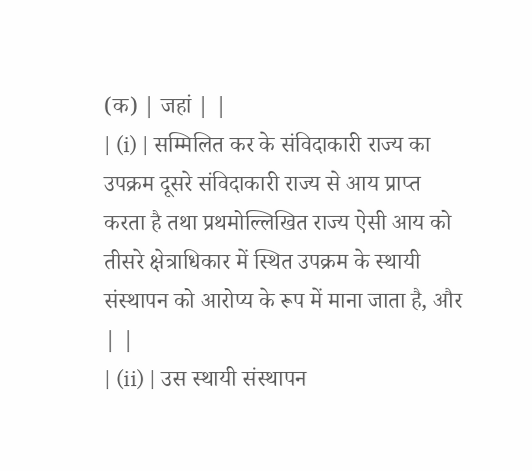(क) | जहां | |
| (i) | सम्मिलित कर के संविदाकारी राज्य का उपक्रम दूसरे संविदाकारी राज्य से आय प्राप्त करता है तथा प्रथमोल्लिखित राज्य ऐसी आय को तीसरे क्षेत्राधिकार में स्थित उपक्रम के स्थायी संस्थापन को आरोप्य के रूप में माना जाता है, और | |
| (ii) | उस स्थायी संस्थापन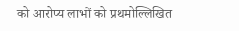को आरोप्य लाभों को प्रथमोल्लिखित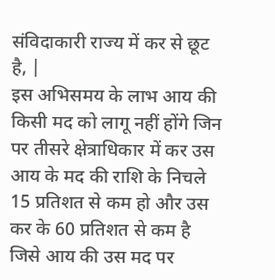संविदाकारी राज्य में कर से छूट है, |
इस अभिसमय के लाभ आय की किसी मद को लागू नहीं होंगे जिन पर तीसरे क्षेत्राधिकार में कर उस आय के मद की राशि के निचले 15 प्रतिशत से कम हो और उस कर के 60 प्रतिशत से कम है जिसे आय की उस मद पर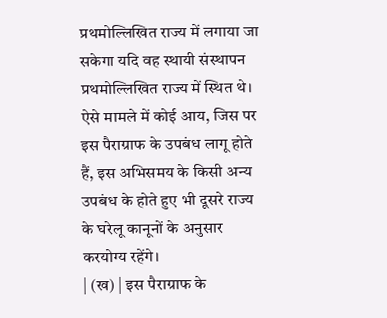प्रथमोल्लिखित राज्य में लगाया जा सकेगा यदि वह स्थायी संस्थापन प्रथमोल्लिखित राज्य में स्थित थे। ऐसे मामले में कोई आय, जिस पर इस पैराग्राफ के उपबंध लागू होते हैं, इस अभिसमय के किसी अन्य उपबंध के होते हुए भी दूसरे राज्य के घरेलू कानूनों के अनुसार करयोग्य रहेंगे।
| (ख) | इस पैराग्राफ के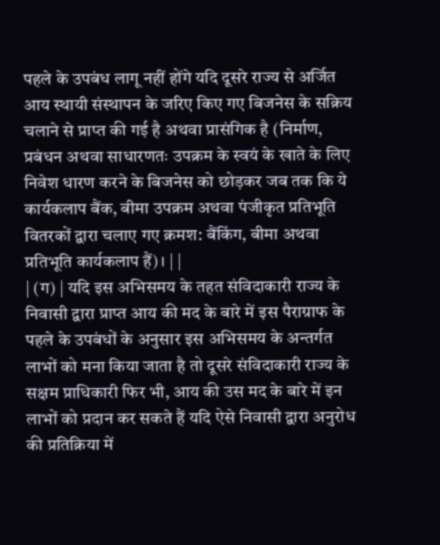पहले के उपबंध लागू नहीं होंगे यदि दूसरे राज्य से अर्जित आय स्थायी संस्थापन के जरिए किए गए बिजनेस के सक्रिय चलाने से प्राप्त की गई है अथवा प्रासंगिक है (निर्माण, प्रबंधन अथवा साधारणतः उपक्रम के स्वयं के खाते के लिए निवेश धारण करने के बिजनेस को छोड़कर जब तक कि ये कार्यकलाप बैंक, बीमा उपक्रम अथवा पंजीकृत प्रतिभूति वितरकों द्वारा चलाए गए क्रमश: बैंकिंग, बीमा अथवा प्रतिभूति कार्यकलाप हैं) । | |
| (ग) | यदि इस अभिसमय के तहत संविदाकारी राज्य के निवासी द्वारा प्राप्त आय की मद के बारे में इस पैराग्राफ के पहले के उपबंधों के अनुसार इस अभिसमय के अन्तर्गत लाभों को मना किया जाता है तो दूसरे संविदाकारी राज्य के सक्षम प्राधिकारी फिर भी, आय की उस मद के बारे में इन लाभों को प्रदान कर सकते हैं यदि ऐसे निवासी द्वारा अनुरोध की प्रतिक्रिया में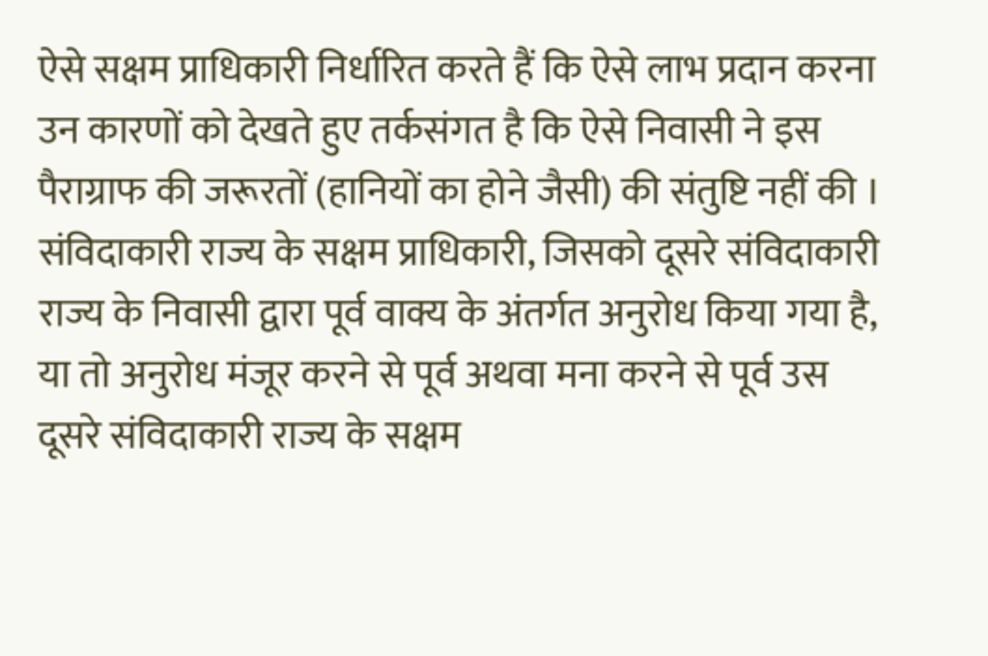ऐसे सक्षम प्राधिकारी निर्धारित करते हैं कि ऐसे लाभ प्रदान करना उन कारणों को देखते हुए तर्कसंगत है कि ऐसे निवासी ने इस पैराग्राफ की जरूरतों (हानियों का होने जैसी) की संतुष्टि नहीं की । संविदाकारी राज्य के सक्षम प्राधिकारी, जिसको दूसरे संविदाकारी राज्य के निवासी द्वारा पूर्व वाक्य के अंतर्गत अनुरोध किया गया है, या तो अनुरोध मंजूर करने से पूर्व अथवा मना करने से पूर्व उस दूसरे संविदाकारी राज्य के सक्षम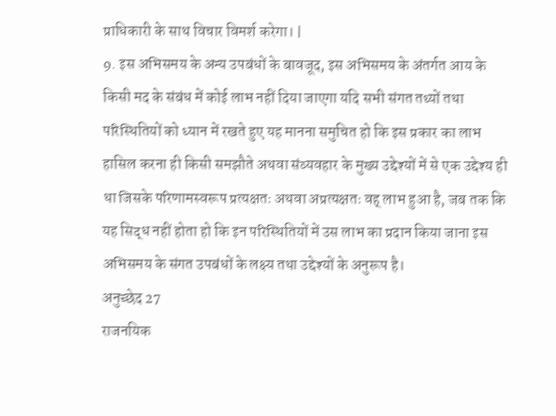प्राधिकारी के साथ विचार विमर्श करेगा। |
9. इस अभिसमय के अन्य उपबंधों के बावजूद, इस अभिसमय के अंतर्गत आय के किसी मद के संबंध में कोई लाभ नहीं दिया जाएगा यदि सभी संगत तथ्यों तथा परिस्थितियों को ध्यान में रखते हुए यह मानना समुचित हो कि इस प्रकार का लाभ हासिल करना ही किसी समझौते अथवा संव्यवहार के मुख्य उद्देश्यों में से एक उद्देश्य ही था जिसके परिणामस्वरूप प्रत्यक्षतः अथवा अप्रत्यक्षतः वह् लाभ हुआ है, जब तक कि यह सिद्ध नहीं होता हो कि इन परिस्थितियों में उस लाभ का प्रदान किया जाना इस अभिसमय के संगत उपबंधों के लक्ष्य तथा उद्देश्यों के अनुरूप है।
अनुच्छेद 27
राजनयिक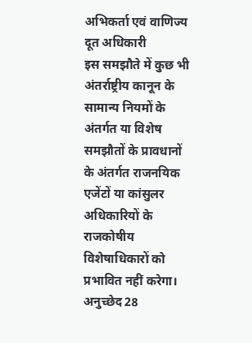अभिकर्ता एवं वाणिज्य दूत अधिकारी
इस समझौते में कुछ भी अंतर्राष्ट्रीय कानून के सामान्य नियमों के अंतर्गत या विशेष समझौतों के प्रावधानों के अंतर्गत राजनयिक एजेंटों या कांसुलर अधिकारियों के राजकोषीय विशेषाधिकारों को प्रभावित नहीं करेगा।
अनुच्छेद 28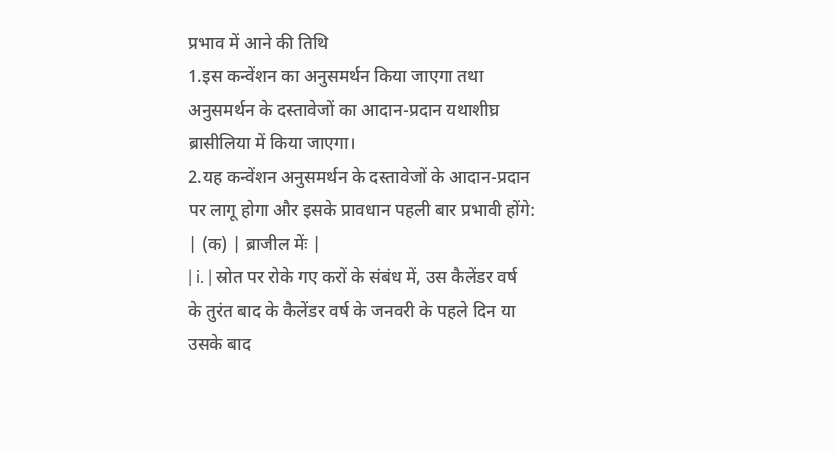प्रभाव में आने की तिथि
1.इस कन्वेंशन का अनुसमर्थन किया जाएगा तथा अनुसमर्थन के दस्तावेजों का आदान-प्रदान यथाशीघ्र ब्रासीलिया में किया जाएगा।
2.यह कन्वेंशन अनुसमर्थन के दस्तावेजों के आदान-प्रदान पर लागू होगा और इसके प्रावधान पहली बार प्रभावी होंगे:
| (क) | ब्राजील मेंः |
| i. | स्रोत पर रोके गए करों के संबंध में, उस कैलेंडर वर्ष के तुरंत बाद के कैलेंडर वर्ष के जनवरी के पहले दिन या उसके बाद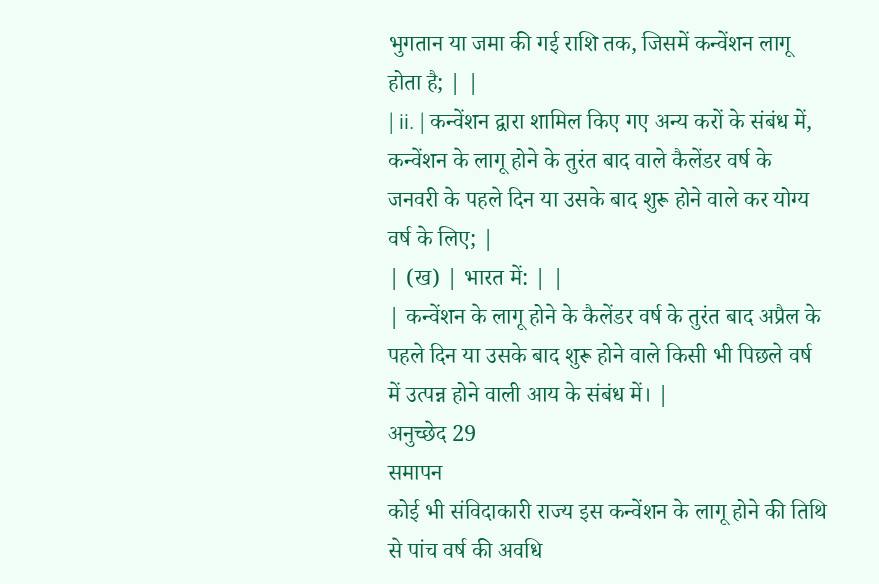भुगतान या जमा की गई राशि तक, जिसमें कन्वेंशन लागू होता है; | |
| ii. | कन्वेंशन द्वारा शामिल किए गए अन्य करों के संबंध में, कन्वेंशन के लागू होने के तुरंत बाद वाले कैलेंडर वर्ष के जनवरी के पहले दिन या उसके बाद शुरू होने वाले कर योग्य वर्ष के लिए; |
| (ख) | भारत में: | |
| कन्वेंशन के लागू होने के कैलेंडर वर्ष के तुरंत बाद अप्रैल के पहले दिन या उसके बाद शुरू होने वाले किसी भी पिछले वर्ष में उत्पन्न होने वाली आय के संबंध में। |
अनुच्छेद 29
समापन
कोई भी संविदाकारी राज्य इस कन्वेंशन के लागू होने की तिथि से पांच वर्ष की अवधि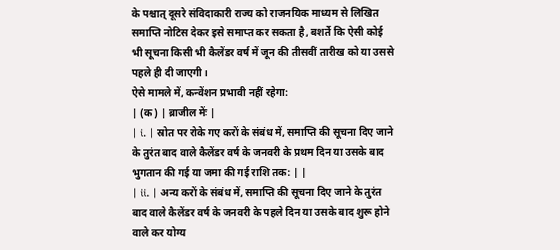के पश्चात् दूसरे संविदाकारी राज्य को राजनयिक माध्यम से लिखित समाप्ति नोटिस देकर इसे समाप्त कर सकता है, बशर्ते कि ऐसी कोई भी सूचना किसी भी कैलेंडर वर्ष में जून की तीसवीं तारीख को या उससे पहले ही दी जाएगी।
ऐसे मामले में, कन्वेंशन प्रभावी नहीं रहेगा:
| (क) | ब्राजील मेंः |
| i. | स्रोत पर रोके गए करों के संबंध में, समाप्ति की सूचना दिए जाने के तुरंत बाद वाले कैलेंडर वर्ष के जनवरी के प्रथम दिन या उसके बाद भुगतान की गई या जमा की गई राशि तक: | |
| ii. | अन्य करों के संबंध में, समाप्ति की सूचना दिए जाने के तुरंत बाद वाले कैलेंडर वर्ष के जनवरी के पहले दिन या उसके बाद शुरू होने वाले कर योग्य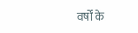वर्षों के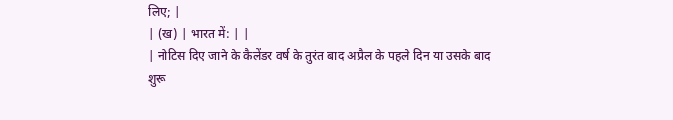लिए; |
| (ख) | भारत में: | |
| नोटिस दिए जाने के कैलेंडर वर्ष के तुरंत बाद अप्रैल के पहले दिन या उसके बाद शुरू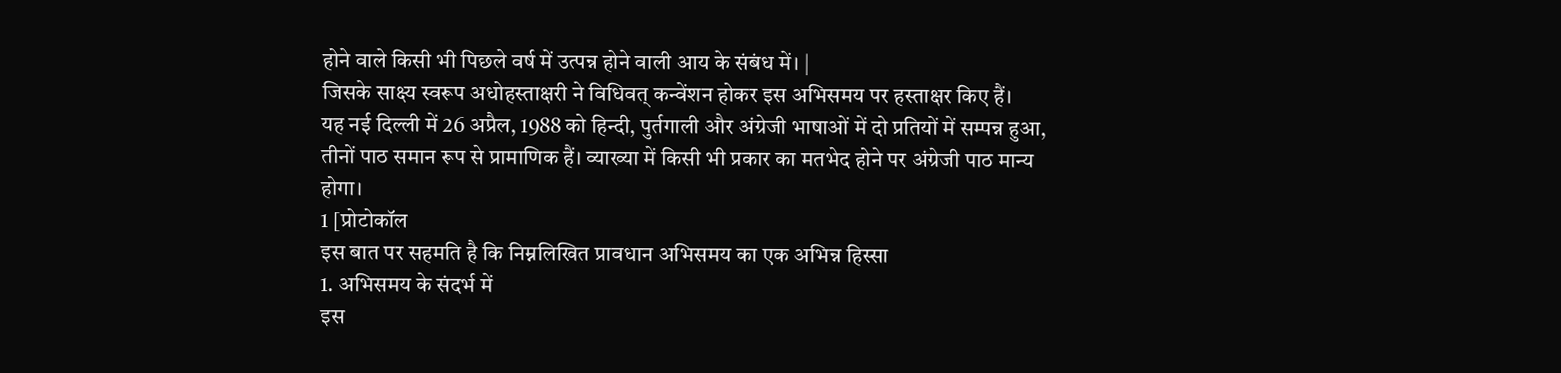होने वाले किसी भी पिछले वर्ष में उत्पन्न होने वाली आय के संबंध में। |
जिसके साक्ष्य स्वरूप अधोहस्ताक्षरी ने विधिवत् कन्वेंशन होकर इस अभिसमय पर हस्ताक्षर किए हैं।
यह नई दिल्ली में 26 अप्रैल, 1988 को हिन्दी, पुर्तगाली और अंग्रेजी भाषाओं में दो प्रतियों में सम्पन्न हुआ, तीनों पाठ समान रूप से प्रामाणिक हैं। व्याख्या में किसी भी प्रकार का मतभेद होने पर अंग्रेजी पाठ मान्य होगा।
1 [प्रोटोकॉल
इस बात पर सहमति है कि निम्नलिखित प्रावधान अभिसमय का एक अभिन्न हिस्सा
1. अभिसमय के संदर्भ में
इस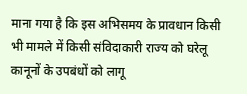माना गया है कि इस अभिसमय के प्रावधान किसी भी मामले में किसी संविदाकारी राज्य को घरेलू कानूनों के उपबंधों को लागू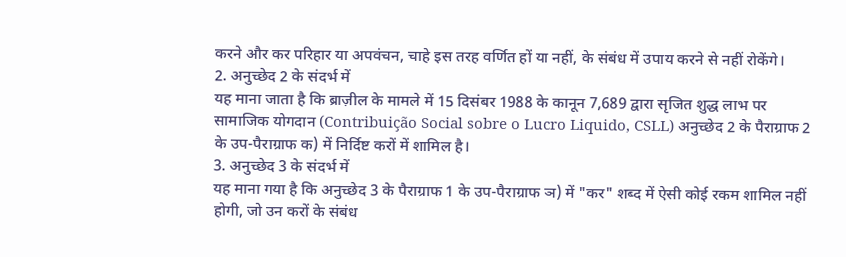करने और कर परिहार या अपवंचन, चाहे इस तरह वर्णित हों या नहीं, के संबंध में उपाय करने से नहीं रोकेंगे।
2. अनुच्छेद 2 के संदर्भ में
यह माना जाता है कि ब्राज़ील के मामले में 15 दिसंबर 1988 के कानून 7,689 द्वारा सृजित शुद्ध लाभ पर सामाजिक योगदान (Contribuição Social sobre o Lucro Liquido, CSLL) अनुच्छेद 2 के पैराग्राफ 2 के उप-पैराग्राफ क) में निर्दिष्ट करों में शामिल है।
3. अनुच्छेद 3 के संदर्भ में
यह माना गया है कि अनुच्छेद 3 के पैराग्राफ 1 के उप-पैराग्राफ ञ) में "कर" शब्द में ऐसी कोई रकम शामिल नहीं होगी, जो उन करों के संबंध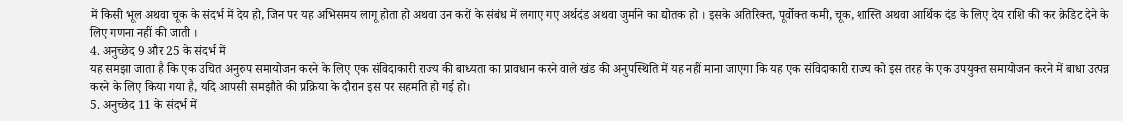में किसी भूल अथवा चूक के संदर्भ में देय हो, जिन पर यह अभिसमय लागू होता हो अथवा उन करों के संबंध में लगाए गए अर्थदंड अथवा जुर्माने का द्योतक हो । इसके अतिरिक्त, पूर्वोक्त कमी, चूक, शास्ति अथवा आर्थिक दंड के लिए देय राशि की कर क्रेडिट देने के लिए गणना नहीं की जाती ।
4. अनुच्छेद 9 और 25 के संदर्भ में
यह समझा जाता है कि एक उचित अनुरुप समायोजन करने के लिए एक संविदाकारी राज्य की बाध्यता का प्रावधान करने वाले खंड की अनुपस्थिति में यह नहीं माना जाएगा कि यह एक संविदाकारी राज्य को इस तरह के एक उपयुक्त समायोजन करने में बाधा उत्पन्न करने के लिए किया गया है, यदि आपसी समझौते की प्रक्रिया के दौरान इस पर सहमति हो गई हो।
5. अनुच्छेद 11 के संदर्भ में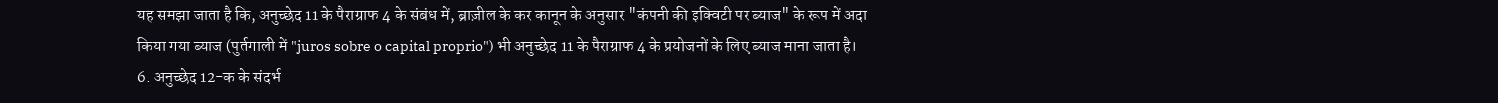यह समझा जाता है कि, अनुच्छेद 11 के पैराग्राफ 4 के संबंध में, ब्राज़ील के कर कानून के अनुसार "कंपनी की इक्विटी पर ब्याज" के रूप में अदा किया गया ब्याज (पुर्तगाली में "juros sobre o capital proprio") भी अनुच्छेद 11 के पैराग्राफ 4 के प्रयोजनों के लिए ब्याज माना जाता है।
6. अनुच्छेद 12-क के संदर्भ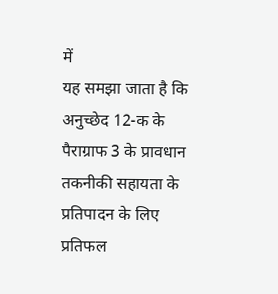में
यह समझा जाता है कि अनुच्छेद 12-क के पैराग्राफ 3 के प्रावधान तकनीकी सहायता के प्रतिपादन के लिए प्रतिफल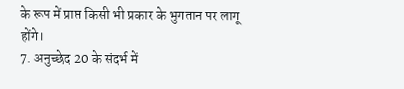के रूप में प्राप्त किसी भी प्रकार के भुगतान पर लागू होंगे।
7. अनुच्छेद 20 के संदर्भ में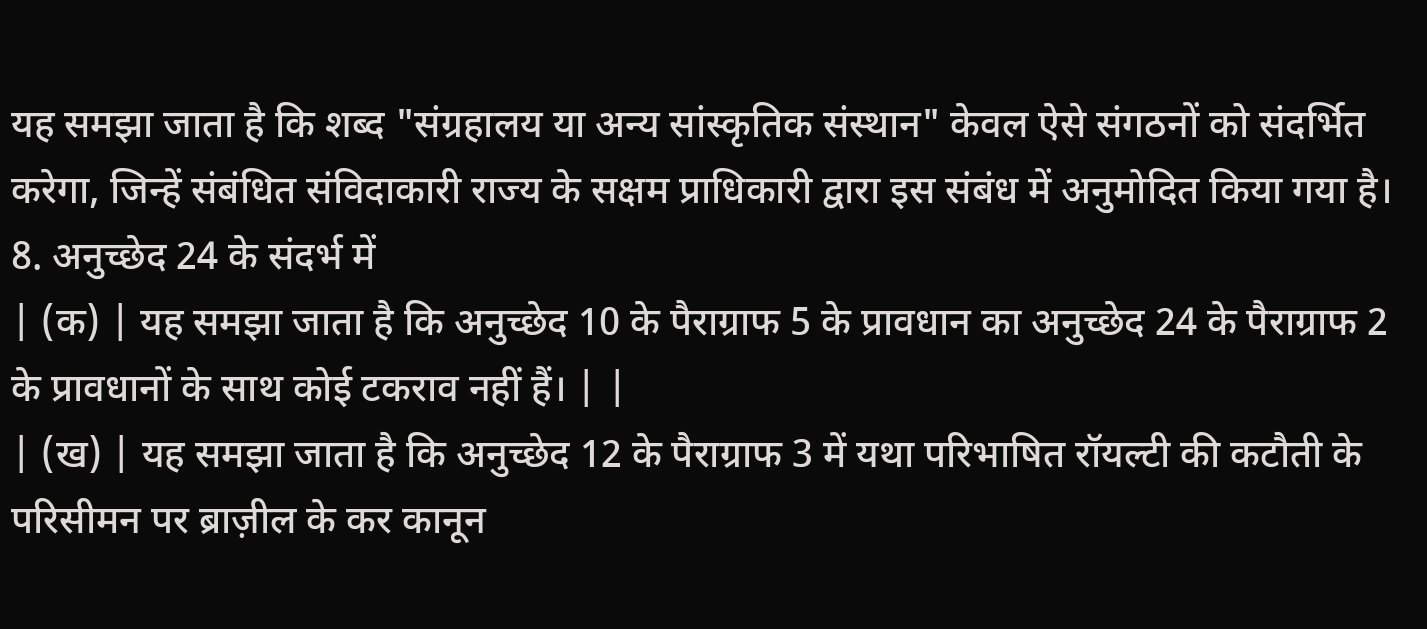यह समझा जाता है कि शब्द "संग्रहालय या अन्य सांस्कृतिक संस्थान" केवल ऐसे संगठनों को संदर्भित करेगा, जिन्हें संबंधित संविदाकारी राज्य के सक्षम प्राधिकारी द्वारा इस संबंध में अनुमोदित किया गया है।
8. अनुच्छेद 24 के संदर्भ में
| (क) | यह समझा जाता है कि अनुच्छेद 10 के पैराग्राफ 5 के प्रावधान का अनुच्छेद 24 के पैराग्राफ 2 के प्रावधानों के साथ कोई टकराव नहीं हैं। | |
| (ख) | यह समझा जाता है कि अनुच्छेद 12 के पैराग्राफ 3 में यथा परिभाषित रॉयल्टी की कटौती के परिसीमन पर ब्राज़ील के कर कानून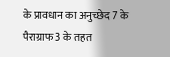के प्रावधान का अनुच्छेद 7 के पैराग्राफ 3 के तहत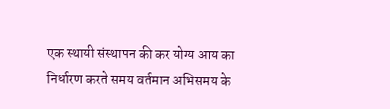एक स्थायी संस्थापन की कर योग्य आय का निर्धारण करते समय वर्तमान अभिसमय के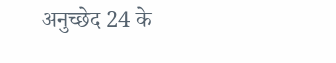अनुच्छेद 24 के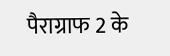पैराग्राफ 2 के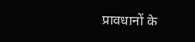प्रावधानों के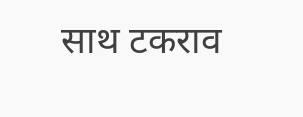साथ टकराव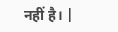नहीं है। |